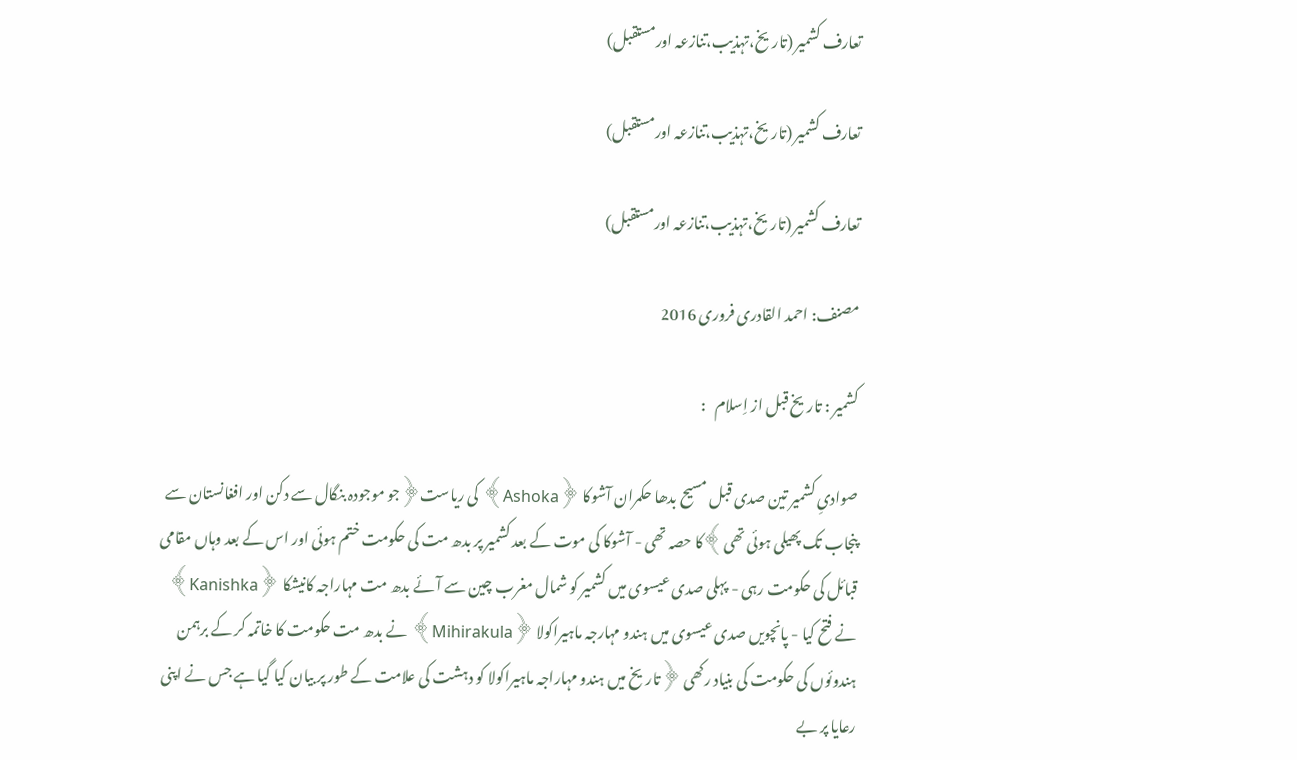تعارف کشمیر (تاریخ،تہذیب،تنازعہ اورمستقبل)

تعارف کشمیر (تاریخ،تہذیب،تنازعہ اورمستقبل)

تعارف کشمیر (تاریخ،تہذیب،تنازعہ اورمستقبل)

مصنف: احمد القادری فروری 2016

کشمیر : تاریخ قبل از اِسلام   :

صوادیِ کشمیر تین صدی قبل مسیح بدھا حکمران آشوکا ﴿Ashoka﴾ کی ریاست﴿جو موجودہ بنگال سے دکن اور افغانستان سے پنجاب تک پھیلی ہوئی تھی﴾کا حصہ تھی - آشوکا کی موت کے بعد کشمیر پر بدھ مت کی حکومت ختم ہوئی اور اس کے بعد وہاں مقامی قبائل کی حکومت رہی - پہلی صدی عیسوی میں کشمیر کو شمال مغرب چین سے آئے بدھ مت مہاراجہ کانیشکا ﴿Kanishka﴾ نے فتح کیا - پانچویں صدی عیسوی میں ہندو مہارجہ ماہیراکولا ﴿Mihirakula﴾ نے بدھ مت حکومت کا خاتمہ کر کے برہمن ہندوئوں کی حکومت کی بنیاد رکھی ﴿تاریخ میں ہندو مہاراجہ ماہیراکولا کو دہشت کی علامت کے طور پر بیان کیا گیا ہے جس نے اپنی رعایا پر بے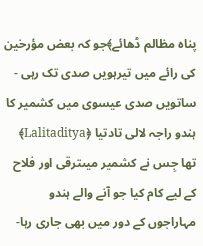پناہ مظالم ڈھائے﴾جو کہ بعض مؤرخین کی رائے میں تیرہویں صدی تک رہی - ساتویں صدی عیسوی میں کشمیر کا ہندو راجہ لالی تادتیا ﴿Lalitaditya﴾ تھا جِس نے کشمیر میںترقی اور فلاح کے لیے کام کیا جو آنے والے ہندو مہاراجوں کے دور میں بھی جاری رہا-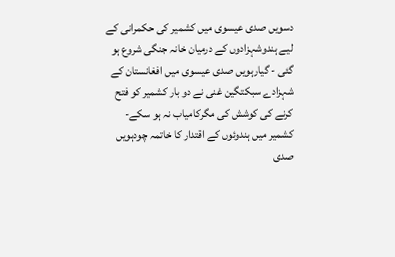دسویں صدی عیسوی میں کشمیر کی حکمرانی کے لیے ہندوشہزادوں کے درمیان خانہ جنگی شروع ہو گئی - گیارہویں صدی عیسوی میں افغانستان کے شہزادے سبکتگین غنی نے دو بار کشمیر کو فتح کرنے کی کوشش کی مگرکامیاب نہ ہو سکے-کشمیر میں ہندوئوں کے اقتدار کا خاتمہ چودہویں صدی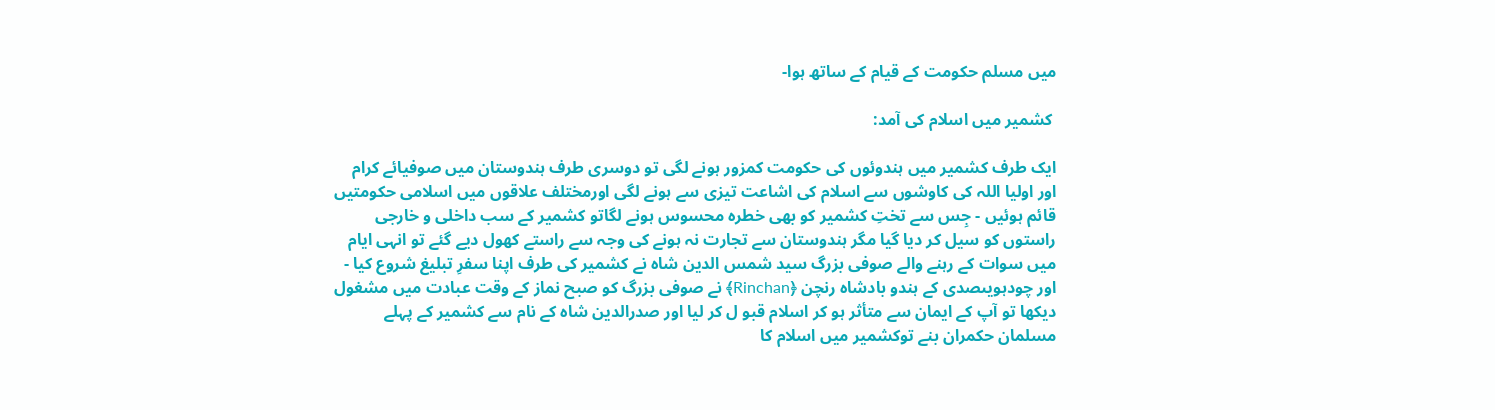میں مسلم حکومت کے قیام کے ساتھ ہوا-

 کشمیر میں اسلام کی آمد:

ایک طرف کشمیر میں ہندوئوں کی حکومت کمزور ہونے لگی تو دوسری طرف ہندوستان میں صوفیائے کرام اور اولیا اللہ کی کاوشوں سے اسلام کی اشاعت تیزی سے ہونے لگی اورمختلف علاقوں میں اسلامی حکومتیں قائم ہوئیں - جِس سے تختِ کشمیر کو بھی خطرہ محسوس ہونے لگاتو کشمیر کے سب داخلی و خارجی راستوں کو سیل کر دیا گیا مگر ہندوستان سے تجارت نہ ہونے کی وجہ سے راستے کھول دیے گئے تو انہی ایام میں سوات کے رہنے والے صوفی بزرگ سید شمس الدین شاہ نے کشمیر کی طرف اپنا سفرِ تبلیغ شروع کیا - اور چودہویںصدی کے ہندو بادشاہ رنچن ﴿Rinchan﴾ نے صوفی بزرگ کو صبح نماز کے وقت عبادت میں مشغول دیکھا تو آپ کے ایمان سے متأثر ہو کر اسلام قبو ل کر لیا اور صدرالدین شاہ کے نام سے کشمیر کے پہلے مسلمان حکمران بنے توکشمیر میں اسلام کا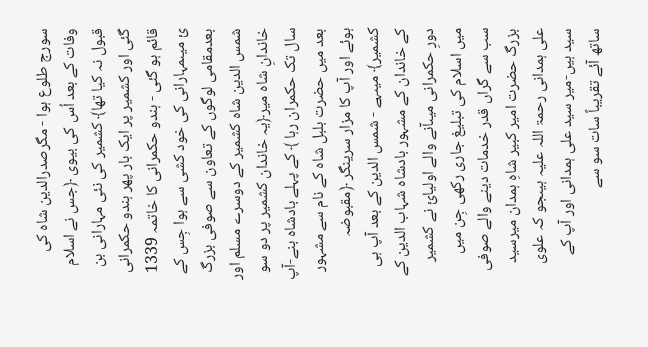سورج طلوع ہوا - مگرصدرالدین شاہ کی وفات کے بعد اُس کی بیوی ﴿جس نے اسلام قبول نہ کیا تھا﴾ کشمیر کی نئی مہارانی بن گئی اور کشمیر پر ایک بار پھر ہندو حکمرانی قائم ہو گئی - ہندو حکمرانی کا خاتمہ 1339 ئ میںمہارانی کی خود کشی سے ہوا جِس کے بعدمقامی لوگوں کے تعاون سے صوفی بزرگ شمس الدین شاہ کشمیر کے دوسرے مسلم اور خاندانِ شاہ میر﴿یہ خاندان کشمیر پر دو سو سال تک حکمران رہا ﴾ کے پہلے بادشاہ بنے-آپ بعد میں حضرت بلبل شاہ کے نام سے مشہور ہوئے اور آپ کا مزار سرینگر ﴿مقبوضہ کشمیر﴾ میںہے - شمس الدین کے بعد آپ ہی کے خاندان کے مشہور بادشاہ شہاب الدین کے دورِ حکمرانی میںآنے والے اولیائ نے کشمیر میں اسلام کی تبلیغ جاری رکھی جِن میں سب سے گراں قدر خدمات دینے والے صوفی بزرگ حضرت امیر کبیر شاہِ ہمدان میرسید علی ہمدانی رحمۃ اللہ علیہ ہیںجو کہ علوی سید ہیں-میر سید علی ہمدانی اور آپ کے ساتھ آئے تقریباً سات سو سے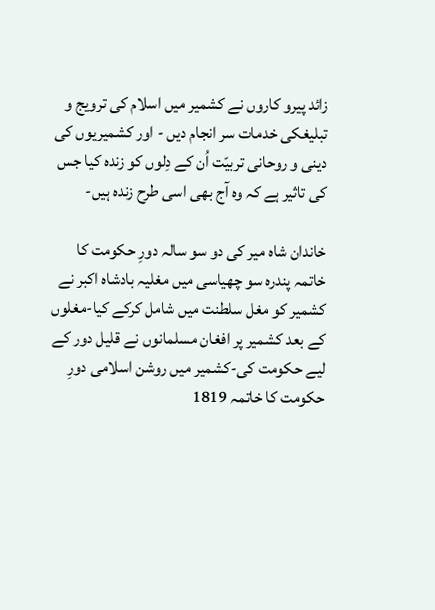زائد پیرو کاروں نے کشمیر میں اسلام کی ترویج و تبلیغکی خدمات سر انجام دیں - اور کشمیریوں کی دینی و روحانی تربیّت اُن کے دِلوں کو زندہ کیا جس کی تاثیر ہے کہ وہ آج بھی اسی طرح زندہ ہیں-

خاندان شاہ میر کی دو سو سالہ دورِ حکومت کا خاتمہ پندرہ سو چھیاسی میں مغلیہ بادشاہ اکبر نے کشمیر کو مغل سلطنت میں شامل کرکے کیا-مغلوں کے بعد کشمیر پر افغان مسلمانوں نے قلیل دور کے لیے حکومت کی-کشمیر میں روشن اسلامی دورِ حکومت کا خاتمہ 1819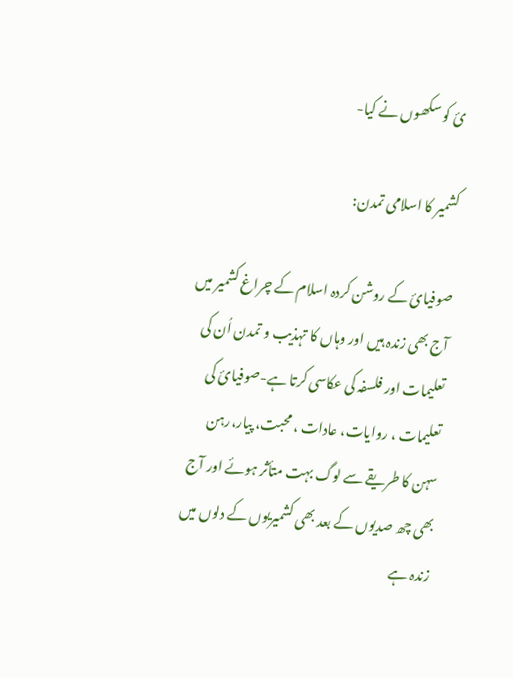ئ کو سکھوں نے کیا-

کشمیر کا اسلامی تمدن:

صوفیائ کے روشن کردہ اسلام کے چراغ کشمیر میں آج بھی زندہ ہیں اور وہاں کا تہذیب و تمدن اُن کی تعلیمات اور فلسفہ کی عکاسی کرتا ہے-صوفیائ کی تعلیمات ، روایات، عادات ، محبت، پیار،رہن سہن کا طریقے سے لوگ بہت متأثر ہوئے اور آج بھی چھ صدیوں کے بعد بھی کشمیریوں کے دلوں میں زندہ ہے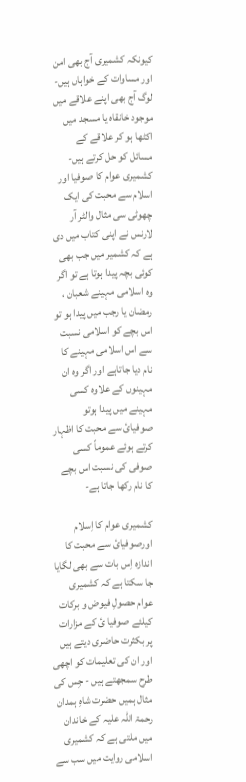کیونکہ کشمیری آج بھی امن اور مساوات کے خواہاں ہیں- لوگ آج بھی اپنے علاقے میں موجود خانقاہ یا مسجد میں اکٹھا ہو کر علاقے کے مسائل کو حل کرتے ہیں-کشمیری عوام کا صوفیا اور اسلام سے محبت کی ایک چھوٹی سی مثال والٹر آر لارنس نے اپنی کتاب میں دی ہے کہ کشمیر میں جب بھی کوئی بچہ پیدا ہوتا ہے تو اگر وہ اسلامی مہینے شعبان ، رمضان یا رجب میں پیدا ہو تو اس بچے کو اسلامی نسبت سے اس اسلامی مہینے کا نام دیا جاتاہے اور اگر وہ ان مہینوں کے علاوہ کسی مہینے میں پیدا ہوتو صوفیائ سے محبت کا اظہار کرتے ہوئے عموماً کسی صوفی کی نسبت اس بچے کا نام رکھا جاتا ہے-

کشمیری عوام کا اِسلام اورصوفیائ سے محبت کا اندازہ اِس بات سے بھی لگایا جا سکتا ہے کہ کشمیری عوام حصولِ فیوض و برکات کیلئے صوفیا ئ کے مزارات پر بکثرت حاضری دیتے ہیں اور ان کی تعلیمات کو اچھی طرح سمجھتے ہیں - جِس کی مثال ہمیں حضرت شاہِ ہمدان رحمۃ اللہ علیہ کے خاندان میں ملتی ہے کہ کشمیری اسلامی روایت میں سب سے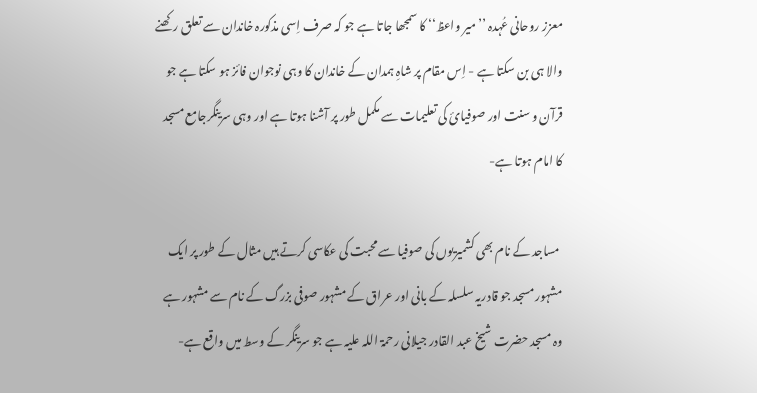معزز روحانی عُہدہ ’’میر واعظ‘‘ کا سمجھا جاتا ہے جو کہ صرف اِسی مذکورہ خاندان سے تعلق رکھنے والا ہی بن سکتا ہے - اِس مقام پر شاہِ ہمدان کے خاندان کا وہی نوجوان فائز ہو سکتا ہے جو قرآن و سنت اور صوفیائ کی تعلیمات سے مکمل طور پر آشنا ہوتا ہے اور وہی سرینگرجامع مسجد کا امام ہوتا ہے-

 مساجد کے نام بھی کشمیریوں کی صوفیا سے محبت کی عکاسی کرتے ہیں مثال کے طور پر ایک مشہور مسجد جو قادریہ سلسلہ کے بانی اور عراق کے مشہور صوفی بزرگ کے نام سے مشہور ہے وہ مسجد حضرت شیخ عبد القادر جیلانی رحمۃ اللہ علیہ ہے جو سرینگر کے وسط میں واقع ہے-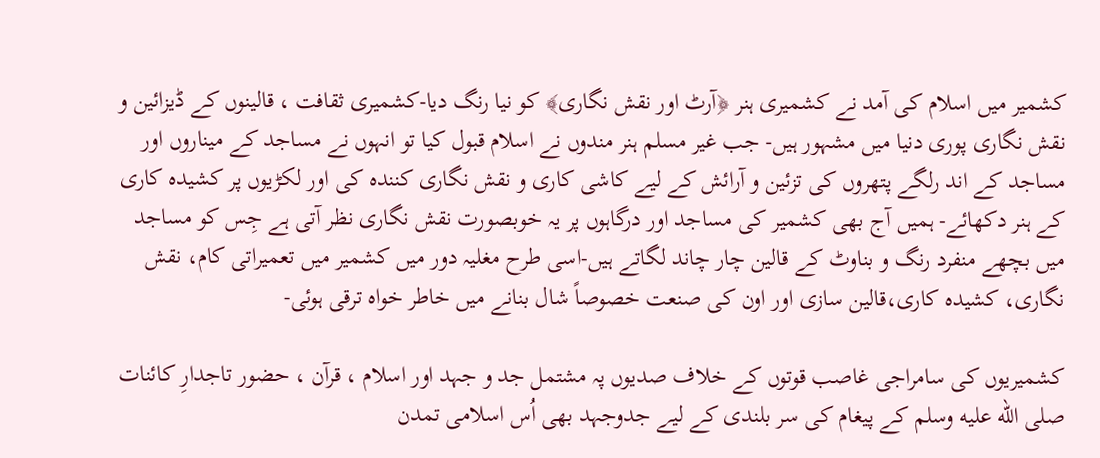کشمیر میں اسلام کی آمد نے کشمیری ہنر ﴿آرٹ اور نقش نگاری﴾ کو نیا رنگ دیا-کشمیری ثقافت ، قالینوں کے ڈیزائین و نقش نگاری پوری دنیا میں مشہور ہیں- جب غیر مسلم ہنر مندوں نے اسلام قبول کیا تو انہوں نے مساجد کے میناروں اور مساجد کے اند رلگے پتھروں کی تزئین و آرائش کے لیے کاشی کاری و نقش نگاری کنندہ کی اور لکڑیوں پر کشیدہ کاری کے ہنر دکھائے- ہمیں آج بھی کشمیر کی مساجد اور درگاہوں پر یہ خوبصورت نقش نگاری نظر آتی ہے جِس کو مساجد میں بچھے منفرد رنگ و بناوٹ کے قالین چار چاند لگاتے ہیں-اسی طرح مغلیہ دور میں کشمیر میں تعمیراتی کام، نقش نگاری، کشیدہ کاری،قالین سازی اور اون کی صنعت خصوصاً شال بنانے میں خاطر خواہ ترقی ہوئی-

کشمیریوں کی سامراجی غاصب قوتوں کے خلاف صدیوں پہ مشتمل جد و جہد اور اسلام ، قرآن ، حضور تاجدارِ کائنات صلى الله عليه وسلم کے پیغام کی سر بلندی کے لیے جدوجہد بھی اُس اسلامی تمدن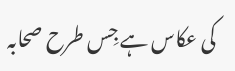کی عکاس ہے جِس طرح صحابہ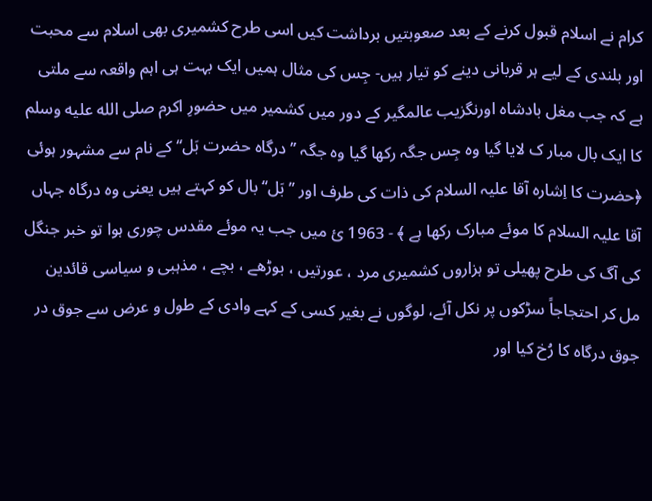کرام نے اسلام قبول کرنے کے بعد صعوبتیں برداشت کیں اسی طرح کشمیری بھی اسلام سے محبت اور بلندی کے لیے ہر قربانی دینے کو تیار ہیں- جِس کی مثال ہمیں ایک بہت ہی اہم واقعہ سے ملتی ہے کہ جب مغل بادشاہ اورنگزیب عالمگیر کے دور میں کشمیر میں حضورِ اکرم صلى الله عليه وسلم کا ایک بال مبار ک لایا گیا وہ جِس جگہ رکھا گیا وہ جگہ ’’درگاہ حضرت بَل‘‘ کے نام سے مشہور ہوئی ﴿حضرت کا اِشارہ آقا علیہ السلام کی ذات کی طرف اور ’’بَل‘‘ بال کو کہتے ہیں یعنی وہ درگاہ جہاں آقا علیہ السلام کا موئے مبارک رکھا ہے ﴾ - 1963 ئ میں جب یہ موئے مقدس چوری ہوا تو خبر جنگل کی آگ کی طرح پھیلی تو ہزاروں کشمیری مرد ، عورتیں ، بوڑھے ، بچے ، مذہبی و سیاسی قائدین مل کر احتجاجاً سڑکوں پر نکل آئے، لوگوں نے بغیر کسی کے کہے وادی کے طول و عرض سے جوق در جوق درگاہ کا رُخ کیا اور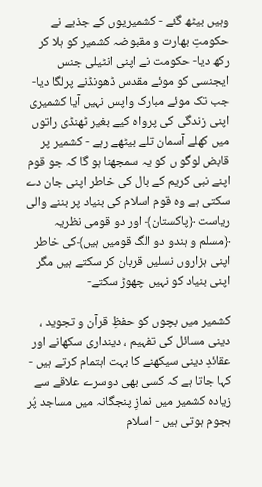وہیں بیٹھ گئے - کشمیریوں کے جذبے نے حکومتِ بھارت و مقبوضہ کشمیر کو ہلا کر رکھ دیا- حکومت نے اپنی انٹیلی جنس ایجنسی کو موئے مقدس ڈھونڈنے پرلگا دیا-جب تک موئے مبارک واپس نہیں آیا کشمیری اپنی زندگی کی پرواہ کیے بغیر ٹھنڈی راتوں میں کھلے آسمان تلے بیٹھے رہے - کشمیر پر قابض لوگو ں کو یہ سمجھنا ہو گا کہ جو قوم اپنے نبی کریم کے بال کی خاطر اپنی جان دے سکتی ہے وہ قوم اسلام کی بنیاد پر بننے والی ریاست ﴿پاکستان﴾ اور دو قومی نظریہ ﴿مسلم و ہندو دو الگ قومیں ہیں﴾کی خاطر اپنی ہزاروں نسلیں قربان کر سکتے ہیں مگر اپنی بنیاد کو نہیں چھوڑ سکتے-

کشمیر میں بچوں کو حفظِ قرآن و تجوید ، دینی مسائل کی تفہیم ، دینداری سکھانے اور عقائدِ دینی سیکھنے کا بہت اہتمام کرتے ہیں - کہا جاتا ہے کہ کسی بھی دوسرے علاقے سے زیادہ کشمیر میں نمازِ پنجگانہ میں مساجد پُر ہجوم ہوتی ہیں - اسلام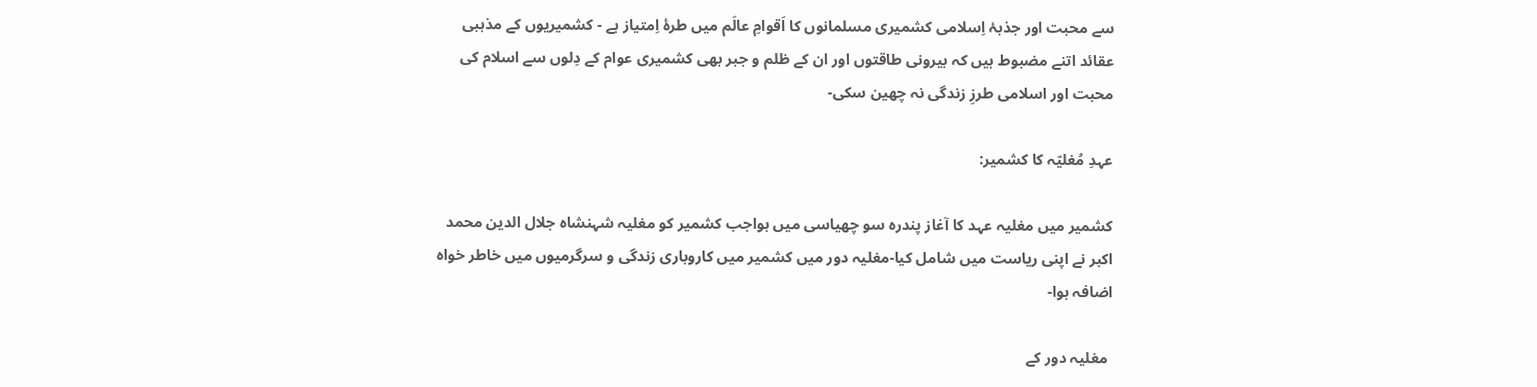سے محبت اور جذبۂ اِسلامی کشمیری مسلمانوں کا اَقوامِ عالَم میں طرۂ اِمتیاز ہے - کشمیریوں کے مذہبی عقائد اتنے مضبوط ہیں کہ بیرونی طاقتوں اور ان کے ظلم و جبر بھی کشمیری عوام کے دِلوں سے اسلام کی محبت اور اسلامی طرزِ زندگی نہ چھین سکی-

عہدِ مُغلیّہ کا کشمیر:

کشمیر میں مغلیہ عہد کا آغاز پندرہ سو چھیاسی میں ہواجب کشمیر کو مغلیہ شہنشاہ جلال الدین محمد اکبر نے اپنی ریاست میں شامل کیا-مغلیہ دور میں کشمیر میں کاروباری زندگی و سرگرمیوں میں خاطر خواہ اضافہ ہوا-

 مغلیہ دور کے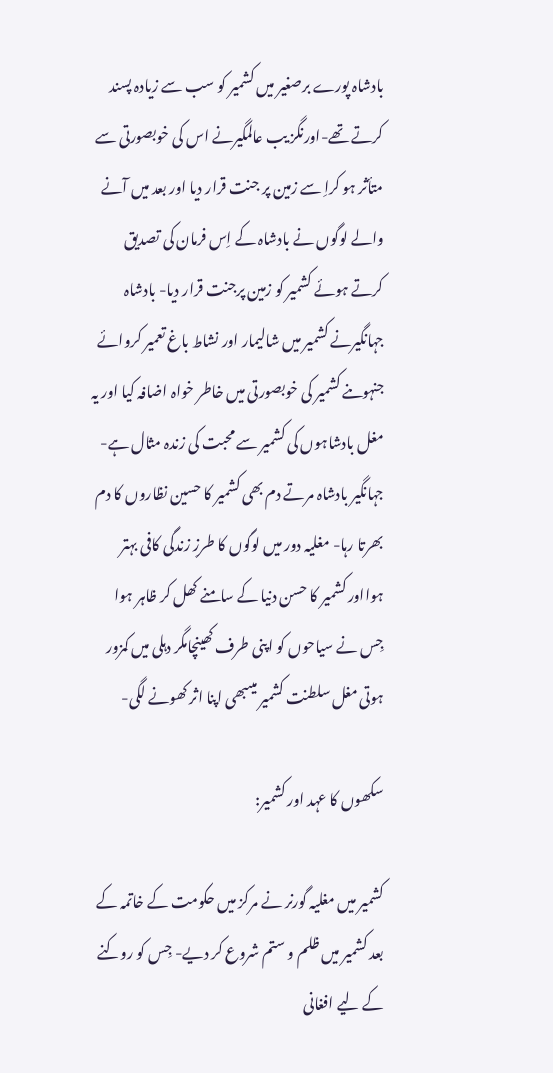بادشاہ پورے برصغیر میں کشمیر کو سب سے زیادہ پسند کرتے تھے-اورنگز یب عالمگیرنے اس کی خوبصورتی سے متأثر ہو کراِ سے زمین پر جنت قرار دیا اور بعد میں آنے والے لوگوں نے بادشاہ کے اِس فرمان کی تصدیق کرتے ہوئے کشمیر کو زمین پرجنت قرار دیا- بادشاہ جہانگیرنے کشمیر میں شالیمار اور نشاط باغ تعمیر کروائے جنہوںنے کشمیر کی خوبصورتی میں خاطر خواہ اضافہ کیا اور یہ مغل بادشاہوں کی کشمیر سے محبت کی زندہ مثال ہے- جہانگیر بادشاہ مرتے دم بھی کشمیر کا حسین نظاروں کا دم بھرتا رہا- مغلیہ دور میں لوگوں کا طرزِ زندگی کافی بہتر ہوااور کشمیر کا حسن دنیا کے سامنے کھل کر ظاہر ہوا جِس نے سیاحوں کو اپنی طرف کھینچامگر دہلی میں کمزور ہوتی مغل سلطنت کشمیر میںبھی اپنا اثر کھونے لگی-

سکھوں کا عہد اور کشمیر:

کشمیر میں مغلیہ گورنر نے مرکز میں حکومت کے خاتمہ کے بعد کشمیر میں ظلم و ستم شروع کر دیے- جِس کو روکنے کے لیے افغانی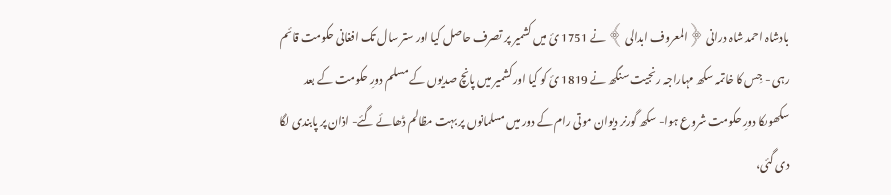بادشاہ احمد شاہ درانی ﴿المعروف ابدالی ﴾ نے 1751 ئ میں کشمیر پر تصرف حاصل کیا اور ستر سال تک افغانی حکومت قائم رہی - جِس کا خاتمہ سکھ مہاراجہ رنجیت سنگھ نے 1819 ئ کو کیا اور کشمیر میں پانچ صدیوں کے مسلم دورِ حکومت کے بعد سکھوںکا دورِ حکومت شروع ہوا- سکھ گورنر دیوان موتی رام کے دور میں مسلمانوں پر بہت مظالم ڈھائے گئے- اذان پر پابندی لگا دی گئی،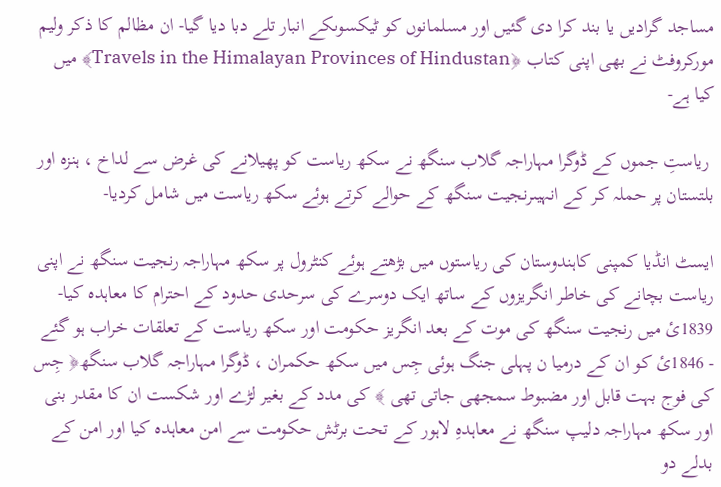مساجد گرادیں یا بند کرا دی گئیں اور مسلمانوں کو ٹیکسوںکے انبار تلے دبا دیا گیا- ان مظالم کا ذکر ولیم مورکروفٹ نے بھی اپنی کتاب ﴿Travels in the Himalayan Provinces of Hindustan﴾ میں کیا ہے-

 ریاستِ جموں کے ڈوگرا مہاراجہ گلاب سنگھ نے سکھ ریاست کو پھیلانے کی غرض سے لداخ ، ہنزہ اور بلتستان پر حملہ کر کے انہیںرنجیت سنگھ کے حوالے کرتے ہوئے سکھ ریاست میں شامل کردیا-

ایسٹ انڈیا کمپنی کاہندوستان کی ریاستوں میں بڑھتے ہوئے کنٹرول پر سکھ مہاراجہ رنجیت سنگھ نے اپنی ریاست بچانے کی خاطر انگریزوں کے ساتھ ایک دوسرے کی سرحدی حدود کے احترام کا معاہدہ کیا- 1839ئ میں رنجیت سنگھ کی موت کے بعد انگریز حکومت اور سکھ ریاست کے تعلقات خراب ہو گئے - 1846ئ کو ان کے درمیا ن پہلی جنگ ہوئی جِس میں سکھ حکمران ، ڈوگرا مہاراجہ گلاب سنگھ﴿ جِس کی فوج بہت قابل اور مضبوط سمجھی جاتی تھی ﴾ کی مدد کے بغیر لڑے اور شکست ان کا مقدر بنی اور سکھ مہاراجہ دلیپ سنگھ نے معاہدہِ لاہور کے تحت برٹش حکومت سے امن معاہدہ کیا اور امن کے بدلے دو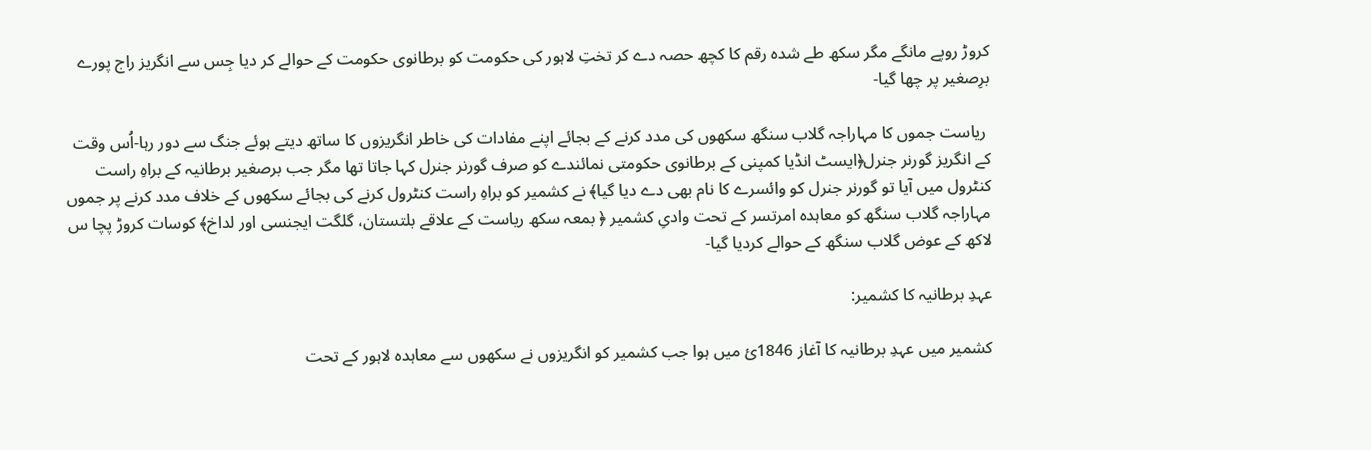کروڑ روپے مانگے مگر سکھ طے شدہ رقم کا کچھ حصہ دے کر تختِ لاہور کی حکومت کو برطانوی حکومت کے حوالے کر دیا جِس سے انگریز راج پورے برِصغیر پر چھا گیا-

 ریاست جموں کا مہاراجہ گلاب سنگھ سکھوں کی مدد کرنے کے بجائے اپنے مفادات کی خاطر انگریزوں کا ساتھ دیتے ہوئے جنگ سے دور رہا-اُس وقت کے انگریز گورنر جنرل﴿ایسٹ انڈیا کمپنی کے برطانوی حکومتی نمائندے کو صرف گورنر جنرل کہا جاتا تھا مگر جب برصغیر برطانیہ کے براہِ راست کنٹرول میں آیا تو گورنر جنرل کو وائسرے کا نام بھی دے دیا گیا﴾ نے کشمیر کو براہِ راست کنٹرول کرنے کی بجائے سکھوں کے خلاف مدد کرنے پر جموں مہاراجہ گلاب سنگھ کو معاہدہ امرتسر کے تحت وادیِ کشمیر ﴿ بمعہ سکھ ریاست کے علاقے بلتستان، گلگت ایجنسی اور لداخ﴾ کوسات کروڑ پچا س لاکھ کے عوض گلاب سنگھ کے حوالے کردیا گیا-

عہدِ برطانیہ کا کشمیر:

کشمیر میں عہدِ برطانیہ کا آغاز 1846ئ میں ہوا جب کشمیر کو انگریزوں نے سکھوں سے معاہدہ لاہور کے تحت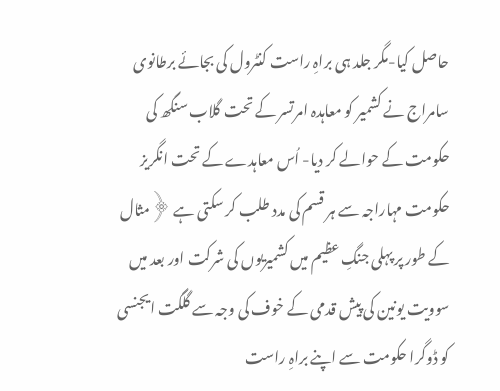حاصل کیا-مگر جلد ہی براہِ راست کنٹرول کی بجائے برطانوی سامراج نے کشمیر کو معاہدہ امرتسر کے تحت گلاب سنگھ کی حکومت کے حوالے کر دیا- اُس معاہدے کے تحت انگریز حکومت مہاراجہ سے ہر قسم کی مدد طلب کر سکتی ہے ﴿مثال کے طور پر پہلی جنگِ عظیم میں کشمیریوں کی شرکت اور بعد میں سوویت یونین کی پیش قدمی کے خوف کی وجہ سے گلگت ایجنسی کو ڈوگرا حکومت سے اپنے براہِ راست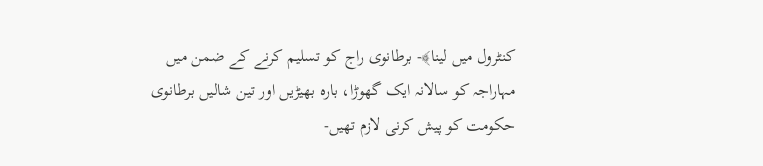کنٹرول میں لینا﴾- برطانوی راج کو تسلیم کرنے کے ضمن میں مہاراجہ کو سالانہ ایک گھوڑا، بارہ بھیڑیں اور تین شالیں برطانوی حکومت کو پیش کرنی لازم تھیں-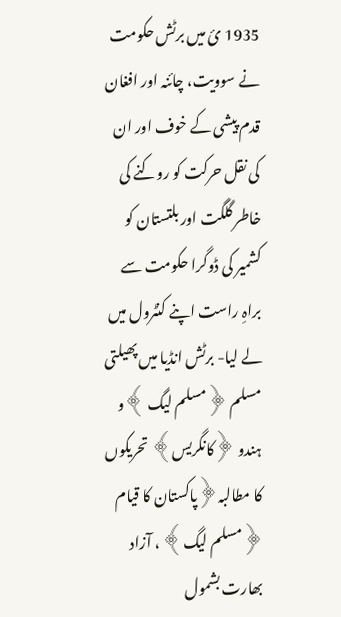1935 ئ میں برٹش حکومت نے سوویت، چائنہ اور افغان قدم پیشی کے خوف اور ان کی نقل حرکت کو روکنے کی خاطر گلگت اور بلتستان کو کشمیر کی ڈوگرا حکومت سے براہِ راست اپنے کنٹرول میں لے لیا- برٹش انڈیا میں پھیلتی مسلم ﴿مسلم لیگ ﴾و ہندو ﴿کانگریس﴾ تحریکوں کا مطالبہ﴿پاکستان کا قیام ﴿مسلم لیگ﴾ ، آزاد بھارت بشمول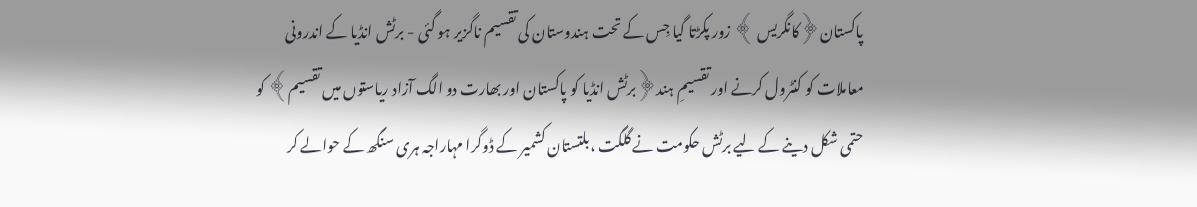پاکستان﴿کانگریس ﴾ زور پکڑتا گیا جِس کے تحت ہندوستان کی تقسیم ناگزیر ہو گئی - برٹش انڈیا کے اندرونی معاملات کو کنٹرول کرنے اور تقسیمِ ہند﴿برٹش انڈیا کو پاکستان اور بھارت دو الگ آزاد ریاستوں میں تقسیم﴾ کو حتمی شکل دینے کے لیے برٹش حکومت نے گلگت ،بلتستان کشمیر کے ڈوگرا مہاراجہ ہری سنگھ کے حوالے کر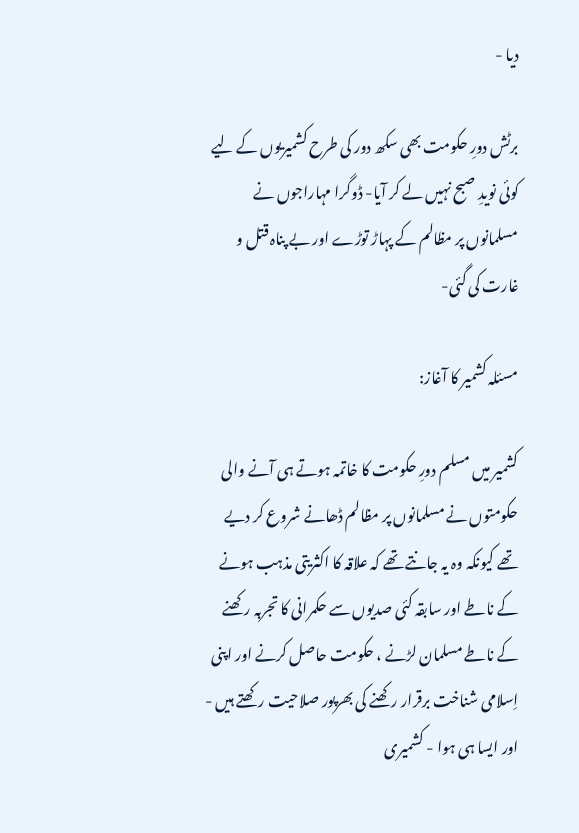دیا -

برٹش دورِ حکومت بھی سکھ دور کی طرح کشمیریوں کے لیے کوئی نویدِ صبح نہیں لے کر آیا- ڈوگرا مہاراجوں نے مسلمانوں پر مظالم کے پہاڑ توڑے اور بے پناہ قتل و غارت کی گئی-

مسئلہ کشمیر کا آغاز:

کشمیر میں مسلم دورِ حکومت کا خاتمہ ہوتے ہی آنے والی حکومتوں نے مسلمانوں پر مظالم ڈھانے شروع کر دیے تھے کیونکہ وہ یہ جانتے تھے کہ علاقہ کا اکثریتی مذہب ہونے کے ناطے اور سابقہ کئی صدیوں سے حکمرانی کا تجربہ رکھنے کے ناطے مسلمان لڑنے ، حکومت حاصل کرنے اور اپنی اِسلامی شناخت برقرار رکھنے کی بھرپور صلاحیت رکھتے ہیں - اور ایسا ہی ہوا - کشمیری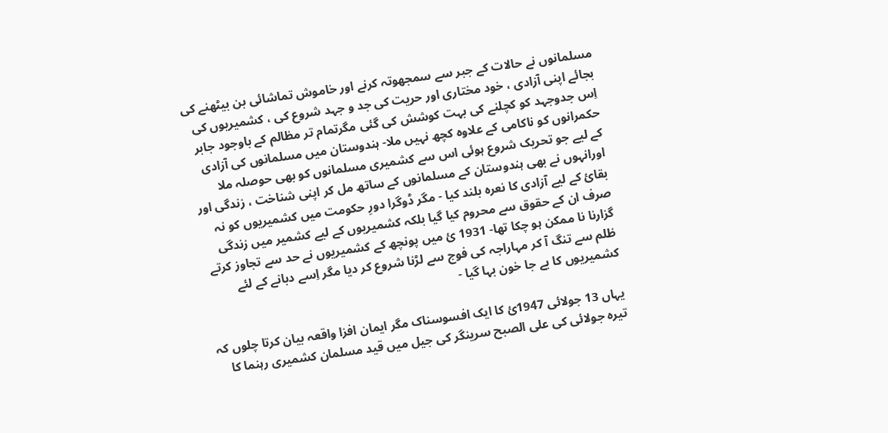مسلمانوں نے حالات کے جبر سے سمجھوتہ کرنے اور خاموش تماشائی بن بیٹھنے کی بجائے اپنی آزادی ، خود مختاری اور حریت کی جد و جہد شروع کی ، کشمیریوں کی اِس جدوجہد کو کچلنے کی بہت کوشش کی گئی مگرتمام تر مظالم کے باوجود جابر حکمرانوں کو ناکامی کے علاوہ کچھ نہیں ملا- ہندوستان میں مسلمانوں کی آزادی کے لیے جو تحریک شروع ہوئی اس سے کشمیری مسلمانوں کو بھی حوصلہ ملا اورانہوں نے بھی ہندوستان کے مسلمانوں کے ساتھ مل کر اپنی شناخت ، زندگی اور بقائ کے لیے آزادی کا نعرہ بلند کیا - مگر ڈوگرا دورِ حکومت میں کشمیریوں کو نہ صرف ان کے حقوق سے محروم کیا گیا بلکہ کشمیریوں کے لیے کشمیر میں زندگی گزارنا نا ممکن ہو چکا تھا- 1931 ئ میں پونچھ کے کشمیریوں نے حد سے تجاوز کرتے ظلم سے تنگ آ کر مہاراجہ کی فوج سے لڑنا شروع کر دیا مگر اِسے دبانے کے لئے کشمیریوں کا بے جا خون بہا گیا -

یہاں 13 جولائی 1947ئ کا ایک افسوسناک مگر ایمان افزا واقعہ بیان کرتا چلوں کہ تیرہ جولائی کی علی الصبح سرینگر کی جیل میں قید مسلمان کشمیری رہنما کا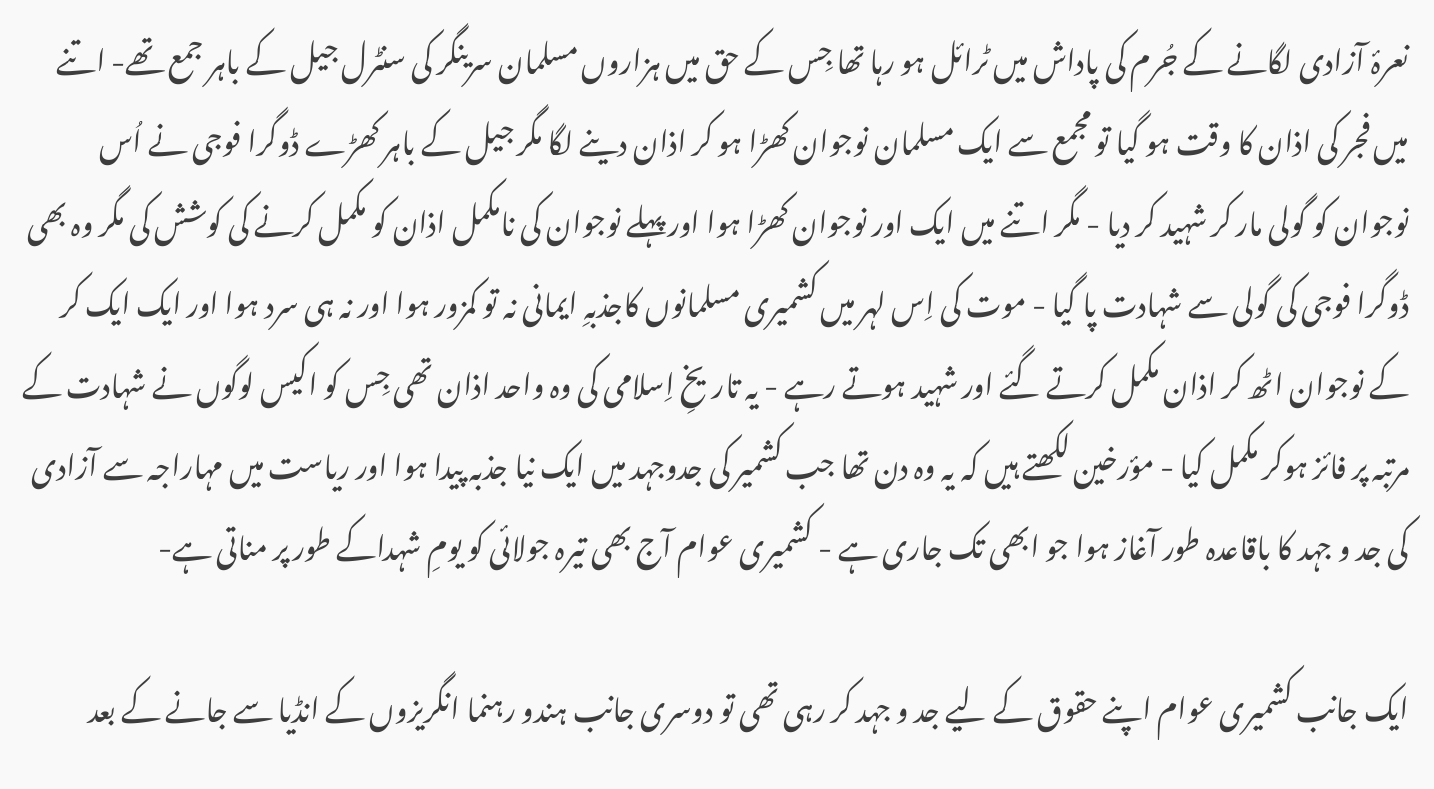نعرۂ آزادی لگانے کے جُرم کی پاداش میں ٹرائل ہو رہا تھا جِس کے حق میں ہزاروں مسلمان سرینگر کی سنٹرل جیل کے باہر جمع تھے- اتنے میں فجر کی اذان کا وقت ہو گیا تو مجمع سے ایک مسلمان نوجوان کھڑا ہو کر اذان دینے لگا مگر جیل کے باہر کھڑے ڈوگرا فوجی نے اُس نوجوان کو گولی مار کر شہید کر دیا - مگر اتنے میں ایک اور نوجوان کھڑا ہوا اور پہلے نوجوان کی نامکمل اذان کو مکمل کرنے کی کوشش کی مگر وہ بھی ڈوگرا فوجی کی گولی سے شہادت پا گیا - موت کی اِس لہر میں کشمیری مسلمانوں کاجذبہِ ایمانی نہ تو کمزور ہوا اور نہ ہی سرد ہوا اور ایک ایک کر کے نوجوان اٹھ کر اذان مکمل کرتے گئے اور شہید ہوتے رہے - یہ تاریخِ اِسلامی کی وہ واحد اذان تھی جِس کو اکیس لوگوں نے شہادت کے مرتبہ پر فائز ہوکر مکمل کیا - مؤرخین لکھتے ہیں کہ یہ وہ دن تھا جب کشمیر کی جدوجہد میں ایک نیا جذبہ پیدا ہوا اور ریاست میں مہاراجہ سے آزادی کی جد و جہد کا باقاعدہ طور آغاز ہوا جو ابھی تک جاری ہے - کشمیری عوام آج بھی تیرہ جولائی کو یومِ شہداکے طور پر مناتی ہے-

ایک جانب کشمیری عوام اپنے حقوق کے لیے جد و جہد کر رہی تھی تو دوسری جانب ہندو رہنما انگریزوں کے انڈیا سے جانے کے بعد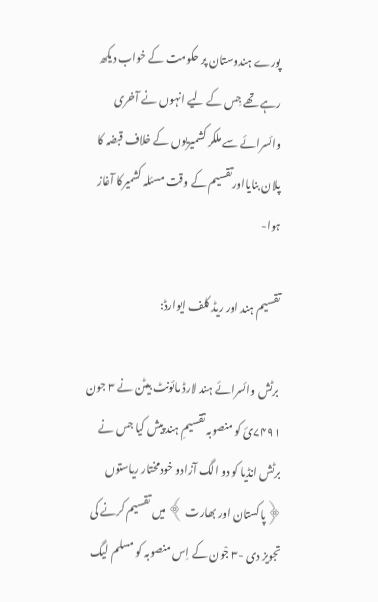پورے ہندوستان پر حکومت کے خواب دیکھ رہے تھے جِس کے لیے انہوں نے آخری وائسرائے سے ملکر کشمیریوں کے خلاف قبضہ کا پلان بنایااورتقسیم کے وقت مسئلہ کشمیرکا آغاز ہوا-

تقسیم ہند اور ریڈ کلف ایوارڈ:

 برٹش وائسرائے ہند لارڈ مائونٹ بیٹن نے ۳ جون ۷۴۹۱ئ کو منصوبہ تقسیمِ ہند پیش کیا جس نے برٹش انڈیا کو دو الگ آزادو خودمختار ریاستوں ﴿پاکستان اور بھارت ﴾ میں تقسیم کرنے کی تجویز دی -۳ جْون کے اِس منصوبہ کو مسلم لیگ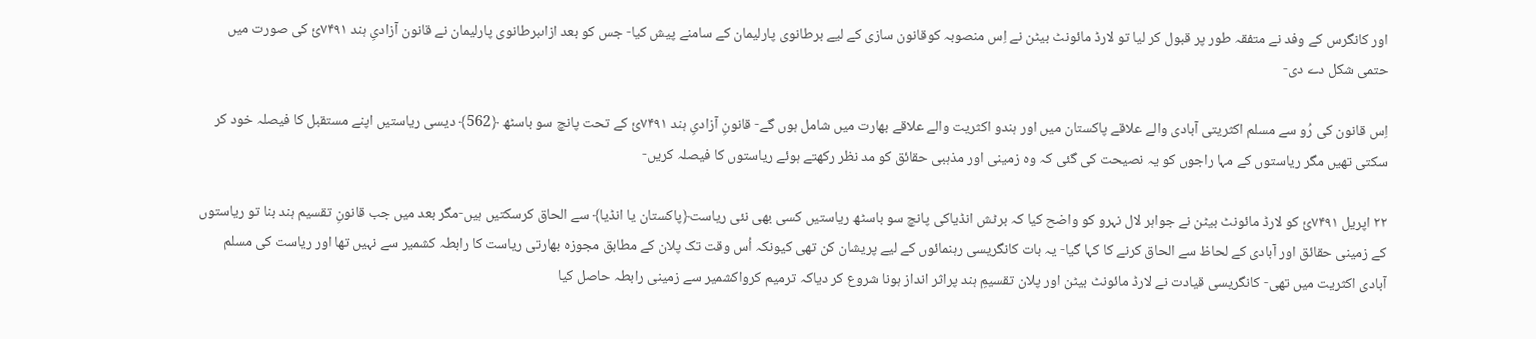اور کانگرس کے وفد نے متفقہ طور پر قبول کر لیا تو لارڈ مائونٹ بیٹن نے اِس منصوبہ کوقانون سازی کے لیے برطانوی پارلیمان کے سامنے پیش کیا- جس کو بعد ازاںبرطانوی پارلیمان نے قانون آزادیِ ہند ۷۴۹۱ئ کی صورت میں حتمی شکل دے دی-

اِس قانون کی رُو سے مسلم اکثریتی آبادی والے علاقے پاکستان میں اور ہندو اکثریت والے علاقے بھارت میں شامل ہوں گے- قانونِ آزادیِ ہند ۷۴۹۱ئ کے تحت پانچ سو باسٹھ ﴿562﴾ دیسی ریاستیں اپنے مستقبل کا فیصلہ خود کر سکتی تھیں مگر ریاستوں کے مہا راجوں کو یہ نصیحت کی گئی کہ وہ زمینی اور مذہبی حقائق کو مد نظر رکھتے ہوئے ریاستوں کا فیصلہ کریں-

۲۲ اپریل ۷۴۹۱ئ کو لارڈ مائونٹ بیٹن نے جواہر لال نہرو کو واضح کیا کہ برٹش انڈیاکی پانچ سو باسٹھ ریاستیں کسی بھی نئی ریاست﴿پاکستان یا انڈیا﴾ سے الحاق کرسکتیں ہیں-مگر بعد میں جب قانونِ تقسیم ہند بنا تو ریاستوں کے زمینی حقائق اور آبادی کے لحاظ سے الحاق کرنے کا کہا گیا- یہ بات کانگریسی رہنمائوں کے لیے پریشان کن تھی کیونکہ اُس وقت تک پلان کے مطابق مجوزہ بھارتی ریاست کا رابطہ کشمیر سے نہیں تھا اور ریاست کی مسلم آبادی اکثریت میں تھی- کانگریسی قیادت نے لارڈ مائونٹ بیٹن اور پلان تقسیمِ ہند پراثر انداز ہونا شروع کر دیاکہ ترمیم کرواکشمیر سے زمینی رابطہ حاصل کیا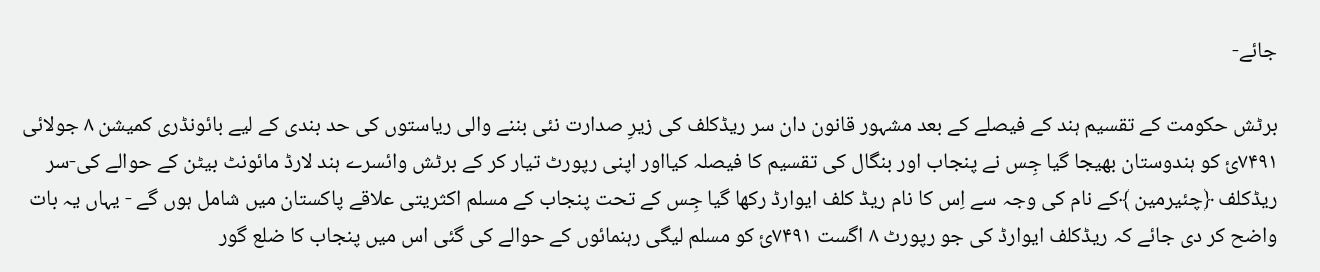جائے-

برٹش حکومت کے تقسیم ہند کے فیصلے کے بعد مشہور قانون دان سر ریڈکلف کی زیرِ صدارت نئی بننے والی ریاستوں کی حد بندی کے لیے بائونڈری کمیشن ۸ جولائی ۷۴۹۱ئ کو ہندوستان بھیجا گیا جِس نے پنجاب اور بنگال کی تقسیم کا فیصلہ کیااور اپنی رپورٹ تیار کر کے برٹش وائسرے ہند لارڈ مائونٹ بیٹن کے حوالے کی-سر ریڈکلف ﴿چئیرمین ﴾کے نام کی وجہ سے اِس کا نام ریڈ کلف ایوارڈ رکھا گیا جِس کے تحت پنجاب کے مسلم اکثریتی علاقے پاکستان میں شامل ہوں گے - یہاں یہ بات واضح کر دی جائے کہ ریڈکلف ایوارڈ کی جو رپورٹ ۸ اگست ۷۴۹۱ئ کو مسلم لیگی رہنمائوں کے حوالے کی گئی اس میں پنجاب کا ضلع گور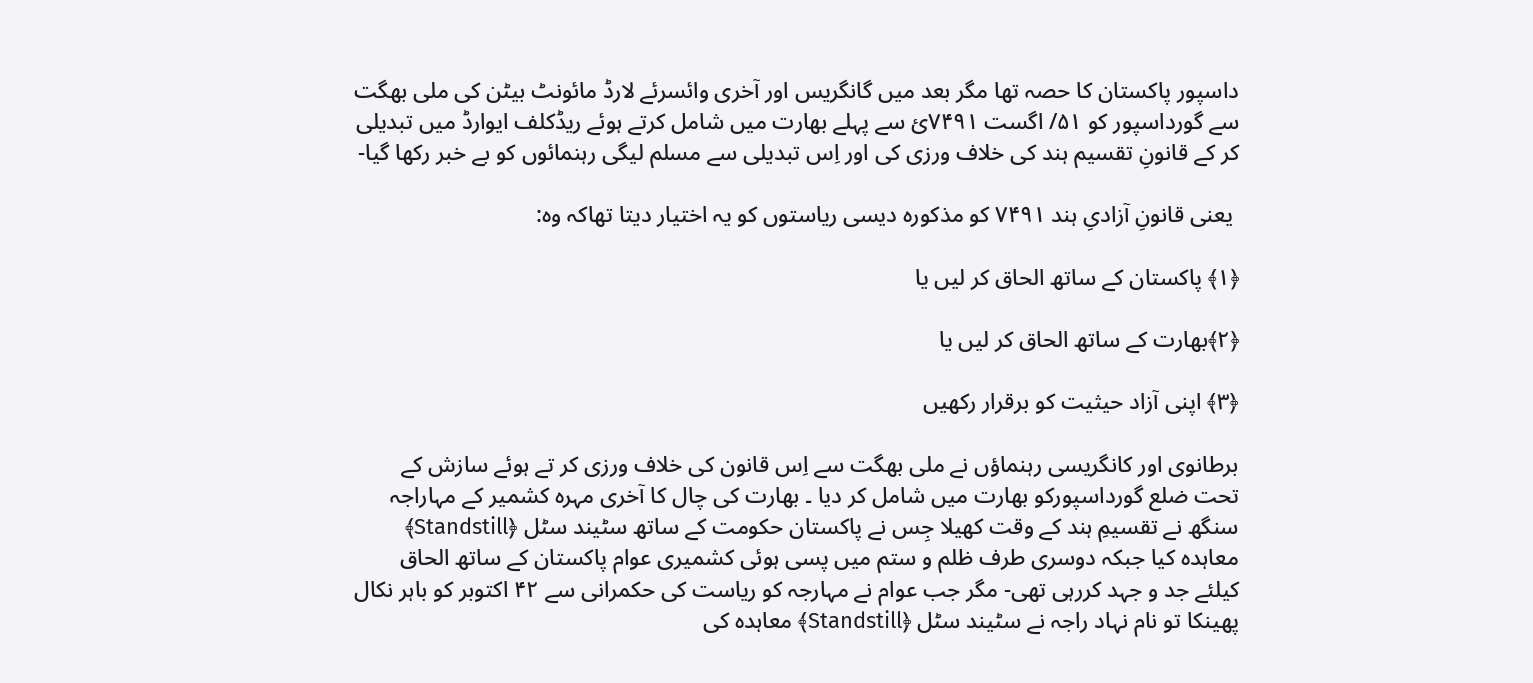داسپور پاکستان کا حصہ تھا مگر بعد میں گانگریس اور آخری وائسرئے لارڈ مائونٹ بیٹن کی ملی بھگت سے گورداسپور کو ۵۱/ اگست ۷۴۹۱ئ سے پہلے بھارت میں شامل کرتے ہوئے ریڈکلف ایوارڈ میں تبدیلی کر کے قانونِ تقسیم ہند کی خلاف ورزی کی اور اِس تبدیلی سے مسلم لیگی رہنمائوں کو بے خبر رکھا گیا-

 یعنی قانونِ آزادیِ ہند ۷۴۹۱ کو مذکورہ دیسی ریاستوں کو یہ اختیار دیتا تھاکہ وہ:

﴿۱﴾ پاکستان کے ساتھ الحاق کر لیں یا

﴿۲﴾بھارت کے ساتھ الحاق کر لیں یا

﴿۳﴾ اپنی آزاد حیثیت کو برقرار رکھیں

برطانوی اور کانگریسی رہنماؤں نے ملی بھگت سے اِس قانون کی خلاف ورزی کر تے ہوئے سازش کے تحت ضلع گورداسپورکو بھارت میں شامل کر دیا ۔ بھارت کی چال کا آخری مہرہ کشمیر کے مہاراجہ سنگھ نے تقسیمِ ہند کے وقت کھیلا جِس نے پاکستان حکومت کے ساتھ سٹیند سٹل ﴿Standstill﴾ معاہدہ کیا جبکہ دوسری طرف ظلم و ستم میں پسی ہوئی کشمیری عوام پاکستان کے ساتھ الحاق کیلئے جد و جہد کررہی تھی- مگر جب عوام نے مہارجہ کو ریاست کی حکمرانی سے ۴۲ اکتوبر کو باہر نکال پھینکا تو نام نہاد راجہ نے سٹیند سٹل ﴿Standstill﴾ معاہدہ کی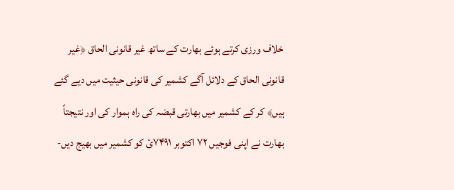خلاف ورزی کرتے ہوئے بھارت کے ساتھ غیر قانونی الحاق ﴿غیر قانونی الحاق کے دلائل آگے کشمیر کی قانونی حیثیت میں دیے گئے ہیں﴾ کر کے کشمیر میں بھارتی قبضہ کی راہ ہموار کی اور نتیجتاً بھارت نے اپنی فوجیں ۷۲ اکتوبر ۷۴۹۱ئ کو کشمیر میں بھیج دیں-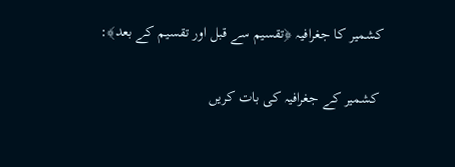کشمیر کا جغرافیہ ﴿تقسیم سے قبل اور تقسیم کے بعد﴾:

 کشمیر کے جغرافیہ کی بات کریں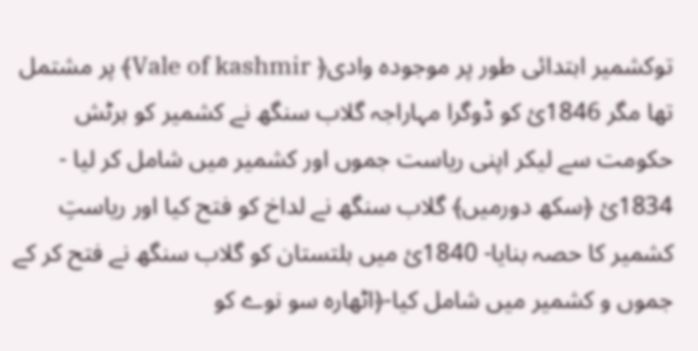توکشمیر ابتدائی طور پر موجودہ وادی﴿ Vale of kashmir﴾ پر مشتمل تھا مگر 1846ئ کو ڈوگرا مہاراجہ گلاب سنگھ نے کشمیر کو برٹش حکومت سے لیکر اپنی ریاست جموں اور کشمیر میں شامل کر لیا - 1834ئ ﴿سکھ دورمیں﴾ گلاب سنگھ نے لداخ کو فتح کیا اور ریاستِ کشمیر کا حصہ بنایا- 1840ئ میں بلتستان کو گلاب سنگھ نے فتح کر کے جموں و کشمیر میں شامل کیا-﴿اٹھارہ سو نوے کو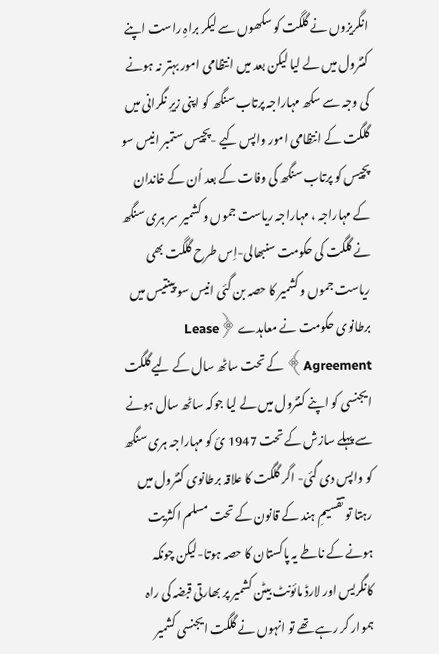انگریزوں نے گلگت کو سکھوں سے لیکر براہِ راست اپنے کنٹرول میں لے لیا لیکن بعد میں انتظامی امور بہتر نہ ہونے کی وجہ سے سکھ مہاراجہ پرتاب سنگھ کو اپنی زیرِ نگرانی میں گلگت کے انتظامی امور واپس کیے -پچیس ستمبر انیس سو پچیس کو پرتاب سنگھ کی وفات کے بعد اُن کے خاندان کے مہاراجہ ، مہاراجہ ریاست جموں و کشمیر سر ہری سنگھ نے گلگت کی حکومت سنبھالی-اِس طرح گلگت بھی ریاست جموں و کشمیر کا حصہ بن گئی انیس سو پینتیس میں برطانوی حکومت نے معاہدے ﴿Lease Agreement﴾ کے تحت ساٹھ سال کے لیے گلگت ایجنسی کو اپنے کنٹرول میں لے لیا جوکہ ساٹھ سال ہونے سے پہلے سازش کے تحت 1947 ئ کو مہاراجہ ہری سنگھ کو واپس دی گئی- اگر گلگت کا علاقہ برطانوی کنٹرول میں رہتا تو تقسیمِ ہند کے قانون کے تحت مسلم اکثریت ہونے کے ناطے یہ پاکستان کا حصہ ہوتا-لیکن چونکہ کانگریس اور لارڈ مائونٹ بیٹن کشمیر پر بھارتی قبضہ کی راہ ہموار کر رہے تھے تو انہوں نے گلگت ایجنسی کشمیر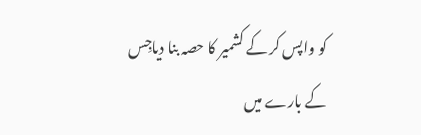کو واپس کر کے کشمیر کا حصہ بنا دیاجِس کے بارے میں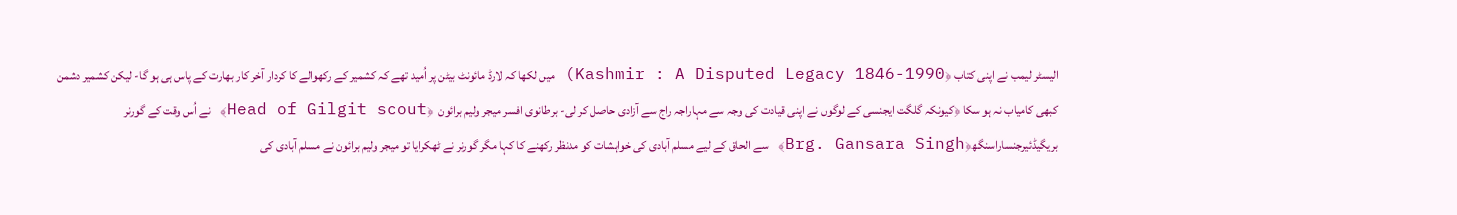الیسٹر لیمب نے اپنی کتاب ﴿Kashmir : A Disputed Legacy 1846-1990) میں لکھا کہ لارڈ مائونٹ بیٹن پر اُمید تھے کہ کشمیر کے رکھوالے کا کردار آخر کار بھارت کے پاس ہی ہو گا- لیکن کشمیر دشمن کبھی کامیاب نہ ہو سکا ﴿کیونکہ گلگت ایجنسی کے لوگوں نے اپنی قیادت کی وجہ سے مہاراجہ راج سے آزادی حاصل کر لی- برطانوی افسر میجر ولیم برائون  ﴿Head of Gilgit scout﴾ نے اُس وقت کے گورنر  بریگیڈئیرجنساراسنگھ﴿Brg. Gansara Singh﴾ سے الحاق کے لیے مسلم آبادی کی خواہشات کو مدنظر رکھنے کا کہا مگر گورنر نے ٹھکرایا تو میجر ولیم برائون نے مسلم آبادی کی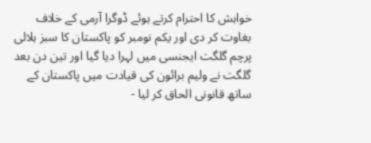خواہش کا احترام کرتے ہوئے ڈوگرا آرمی کے خلاف بغاوت کر دی اور یکم نومبر کو پاکستان کا سبز ہلالی پرچم گلگت ایجنسی میں لہرا دیا گیا اور تین دن بعد گلگت نے ولیم برائون کی قیادت میں پاکستان کے ساتھ قانونی الحاق کر لیا -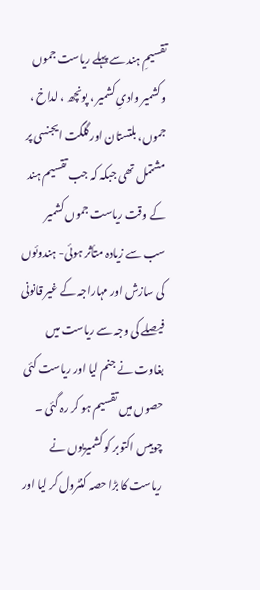تقسیمِ ہند سے پہلے ریاست جموں وکشمیر وادیِ کشمیر ، پونچھ ، لداخ ، جموں، بلتستان اور گلگت ایجنسی پر مشتمل تھی جبکہ کہ جب تقسیم ہند کے وقت ریاست جموں کشمیر سب سے زیادہ متأثر ہوئی- ہندوئوں کی سازش اور مہاراجہ کے غیر قانونی فیصلے کی وجہ سے ریاست میں بغاوت نے جنم لیا اور ریاست کئی حصوں میں تقسیم ہو کر رہ گئی ۔ چوبیس اکتوبر کو کشمیریوں نے ریاست کا بڑا حصہ کنٹرول کر لیا اور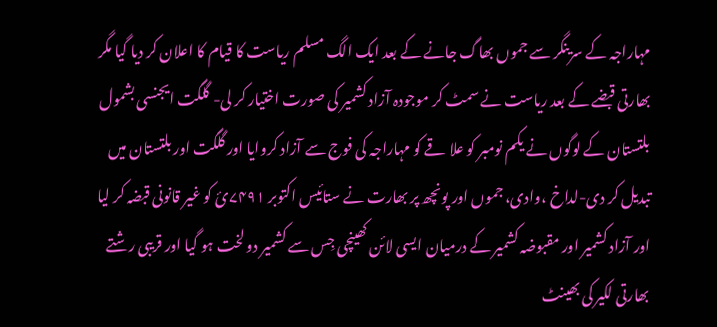مہاراجہ کے سرینگر سے جموں بھاگ جانے کے بعد ایک الگ مسلم ریاست کا قیام کا اعلان کر دیا گیا مگر بھارتی قبضے کے بعد ریاست نے سمٹ کر موجودہ آزاد کشمیر کی صورت اختیار کر لی- گلگت ایجنسی بشمول بلتستان کے لوگوں نے یکم نومبر کو علا قے کو مہاراجہ کی فوج سے آزاد کروایا اور گلگت اور بلتستان میں تبدیل کر دی-لداخ ،وادی، جموں اور پونچھ پر بھارت نے ستائیس اکتوبر ۷۴۹۱ئ کو غیر قانونی قبضہ کر لیا اور آزاد کشمیر اور مقبوضہ کشمیر کے درمیان ایسی لائن کھینچی جِس سے کشمیر دو لخت ہو گیا اور قریبی رشتے بھارتی لکیر کی بھینٹ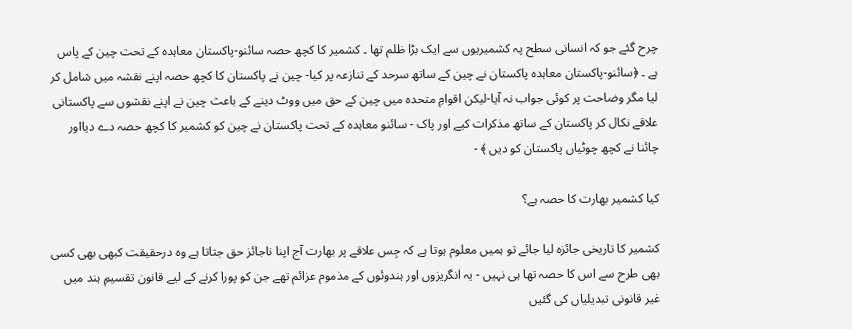چرح گئے جو کہ انسانی سطح پہ کشمیریوں سے ایک بڑا ظلم تھا ۔ کشمیر کا کچھ حصہ سائنو-پاکستان معاہدہ کے تحت چین کے پاس ہے ۔ ﴿سائنو-پاکستان معاہدہ پاکستان نے چین کے ساتھ سرحد کے تنازعہ پر کیا- چین نے پاکستان کا کچھ حصہ اپنے نقشہ میں شامل کر لیا مگر وضاحت پر کوئی جواب نہ آیا-لیکن اقوامِ متحدہ میں چین کے حق میں ووٹ دینے کے باعث چین نے اپنے نقشوں سے پاکستانی علاقے نکال کر پاکستان کے ساتھ مذکرات کیے اور پاک - سائنو معاہدہ کے تحت پاکستان نے چین کو کشمیر کا کچھ حصہ دے دیااور چائنا نے کچھ چوٹیاں پاکستان کو دیں ﴾ -

کیا کشمیر بھارت کا حصہ ہے؟

کشمیر کا تاریخی جائزہ لیا جائے تو ہمیں معلوم ہوتا ہے کہ جِس علاقے پر بھارت آج اپنا ناجائز حق جتاتا ہے وہ درحقیقت کبھی بھی کسی بھی طرح سے اس کا حصہ تھا ہی نہیں - یہ انگریزوں اور ہندوئوں کے مذموم عزائم تھے جن کو پورا کرنے کے لیے قانون تقسیمِ ہند میں غیر قانونی تبدیلیاں کی گئیں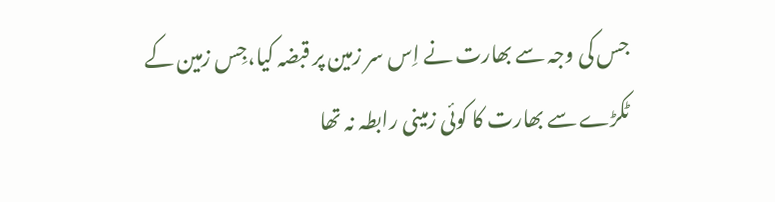جس کی وجہ سے بھارت نے اِس سر زمین پر قبضہ کیا،جِس زمین کے ٹکڑے سے بھارت کا کوئی زمینی رابطہ نہ تھا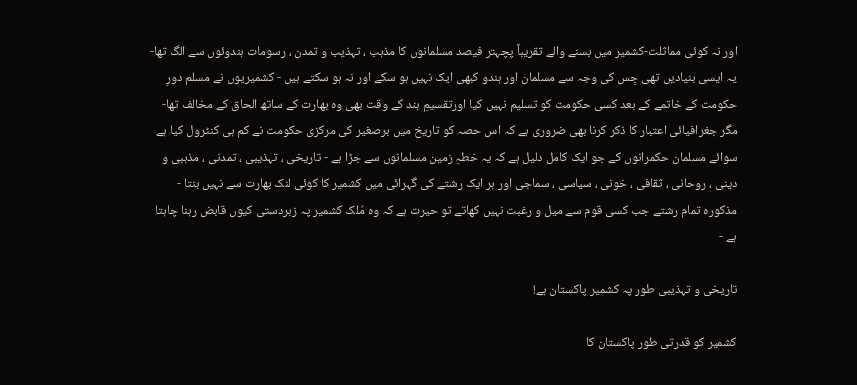اور نہ کوئی مماثلت-کشمیر میں بسنے والے تقریباً پچہتر فیصد مسلمانوں کا مذہب ، تہذیب و تمدن ، رسومات ہندوئوں سے الگ تھا- یہ ایسی بنیادیں تھی جِس کی وجہ سے مسلمان اور ہندو کبھی ایک نہیں ہو سکے اور نہ ہو سکتے ہیں - کشمیریوں نے مسلم دورِ حکومت کے خاتمے کے بعد کسی حکومت کو تسلیم نہیں کیا اورتقسیمِ ہند کے وقت بھی وہ بھارت کے ساتھ الحاق کے مخالف تھا- مگر جغرافیائی اعتبار کا ذکر کرنا بھی ضروری ہے کہ اس حصہ کو تاریخ میں برصغیر کی مرکزی حکومت نے کم ہی کنٹرول کیا ہے سوائے مسلمان حکمرانوں کے جو ایک کامل دلیل ہے کہ یہ خطہِ زمین مسلمانوں سے جڑا ہے - تاریخی ، تہذیبی ، تمدنی ، مذہبی و دینی ، روحانی ، ثقافی ، خونی ، سیاسی ، سماجی اور ہر ایک رشتے کی گہرائی میں کشمیر کا کوئی لنک بھارت سے نہیں بنتا - مذکورہ تمام رشتے جب کسی قوم سے میل و رغبت نہیں کھاتے تو حیرت ہے کہ وہ مُلک کشمیر پہ زبردستی کیوں قابض رہنا چاہتا ہے -

تاریخی و تہذیبی طور پہ کشمیر پاکستان ہے!

کشمیر کو قدرتی طور پاکستان کا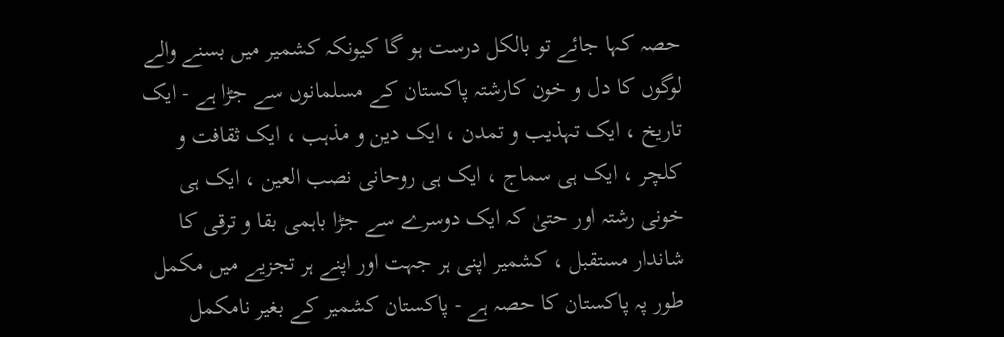حصہ کہا جائے تو بالکل درست ہو گا کیونکہ کشمیر میں بسنے والے لوگوں کا دل و خون کارشتہ پاکستان کے مسلمانوں سے جڑا ہے - ایک تاریخ ، ایک تہذیب و تمدن ، ایک دین و مذہب ، ایک ثقافت و کلچر ، ایک ہی سماج ، ایک ہی روحانی نصب العین ، ایک ہی خونی رشتہ اور حتیٰ کہ ایک دوسرے سے جڑا باہمی بقا و ترقی کا شاندار مستقبل ، کشمیر اپنی ہر جہت اور اپنے ہر تجزیے میں مکمل طور پہ پاکستان کا حصہ ہے - پاکستان کشمیر کے بغیر نامکمل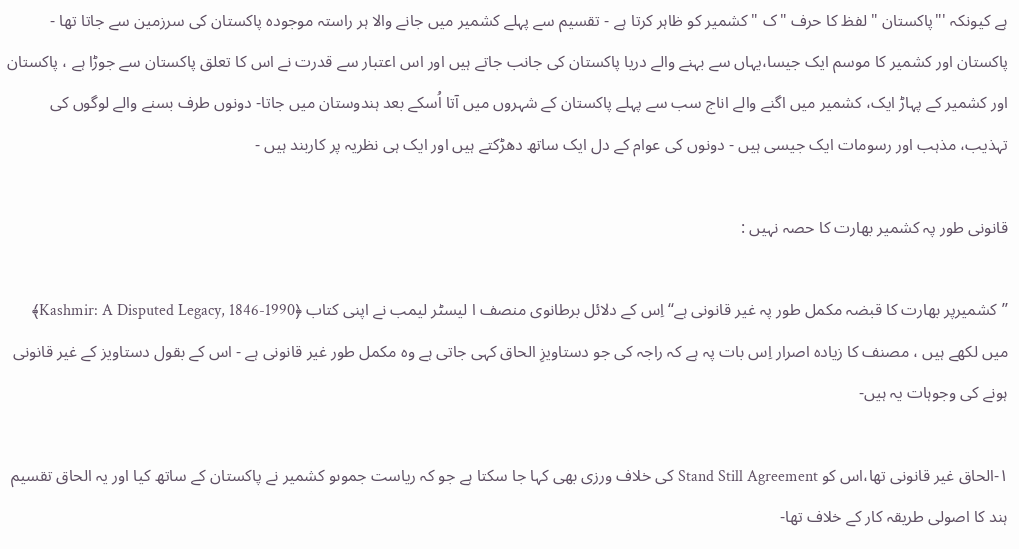ہے کیونکہ '"پاکستان " لفظ کا حرف "ک " کشمیر کو ظاہر کرتا ہے - تقسیم سے پہلے کشمیر میں جانے والا ہر راستہ موجودہ پاکستان کی سرزمین سے جاتا تھا - پاکستان اور کشمیر کا موسم ایک جیسا،یہاں سے بہنے والے دریا پاکستان کی جانب جاتے ہیں اور اس اعتبار سے قدرت نے اس کا تعلق پاکستان سے جوڑا ہے ، پاکستان اور کشمیر کے پہاڑ ایک، کشمیر میں اگنے والے اناج سب سے پہلے پاکستان کے شہروں میں آتا اُسکے بعد ہندوستان میں جاتا- دونوں طرف بسنے والے لوگوں کی تہذیب، مذہب اور رسومات ایک جیسی ہیں - دونوں کی عوام کے دل ایک ساتھ دھڑکتے ہیں اور ایک ہی نظریہ پر کاربند ہیں -

قانونی طور پہ کشمیر بھارت کا حصہ نہیں :

’’کشمیرپر بھارت کا قبضہ مکمل طور پہ غیر قانونی ہے‘‘ اِس کے دلائل برطانوی منصف ا لیسٹر لیمب نے اپنی کتاب ﴿Kashmir: A Disputed Legacy, 1846-1990﴾ میں لکھے ہیں ، مصنف کا زیادہ اصرار اِس بات پہ ہے کہ راجہ کی جو دستاویزِ الحاق کہی جاتی ہے وہ مکمل طور غیر قانونی ہے - اس کے بقول دستاویز کے غیر قانونی ہونے کی وجوہات یہ ہیں-

۱-الحاق غیر قانونی تھا،اس کو Stand Still Agreement کی خلاف ورزی بھی کہا جا سکتا ہے جو کہ ریاست جموںو کشمیر نے پاکستان کے ساتھ کیا اور یہ الحاق تقسیم ہند کا اصولی طریقہ کار کے خلاف تھا-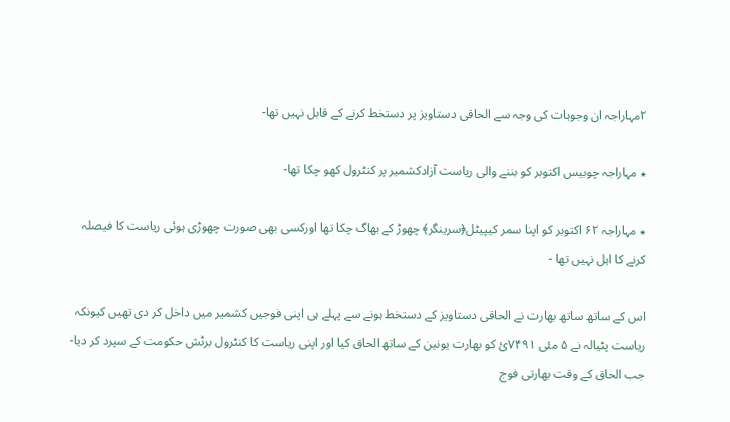۲مہاراجہ ان وجوہات کی وجہ سے الحاقی دستاویز پر دستخط کرنے کے قابل نہیں تھا-

٭ مہاراجہ چوبیس اکتوبر کو بننے والی ریاست آزادکشمیر پر کنٹرول کھو چکا تھا-

٭ مہاراجہ ۶۲ اکتوبر کو اپنا سمر کیپیٹل﴿سرینگر﴾ چھوڑ کے بھاگ چکا تھا اورکسی بھی صورت چھوڑی ہوئی ریاست کا فیصلہ کرنے کا اہل نہیں تھا -

اس کے ساتھ ساتھ بھارت نے الحاقی دستاویز کے دستخط ہونے سے پہلے ہی اپنی فوجیں کشمیر میں داخل کر دی تھیں کیونکہ ریاست پٹیالہ نے ۵ مئی ۷۴۹۱ئ کو بھارت یونین کے ساتھ الحاق کیا اور اپنی ریاست کا کنٹرول برٹش حکومت کے سپرد کر دیا-جب الحاق کے وقت بھارتی فوج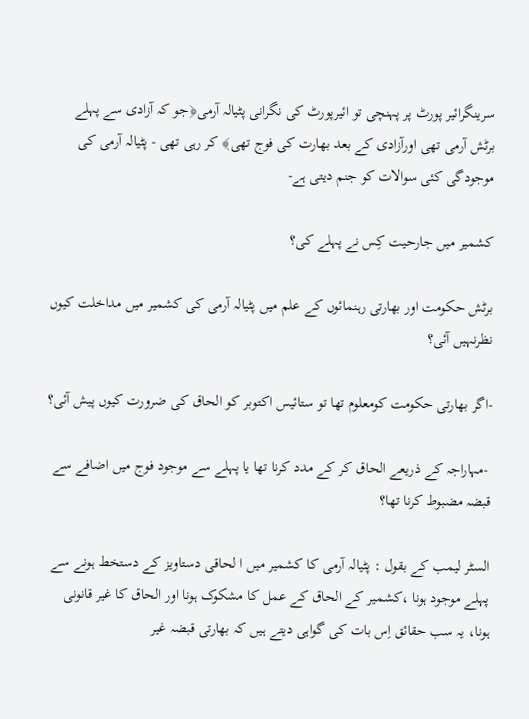سرینگرائیر پورٹ پر پہنچی تو ائیرپورٹ کی نگرانی پٹیالہ آرمی﴿جو کہ آزادی سے پہلے برٹش آرمی تھی اورآزادی کے بعد بھارت کی فوج تھی﴾ کر رہی تھی - پٹیالہ آرمی کی موجودگی کئی سوالات کو جنم دیتی ہے-

کشمیر میں جارحیت کِس نے پہلے کی؟

برٹش حکومت اور بھارتی رہنمائوں کے علم میں پٹیالہ آرمی کی کشمیر میں مداخلت کیوں نظرنہیں آئی؟

-اگر بھارتی حکومت کومعلوم تھا تو ستائیس اکتوبر کو الحاق کی ضرورت کیوں پیش آئی؟

 -مہاراجہ کے ذریعے الحاق کر کے مدد کرنا تھا یا پہلے سے موجود فوج میں اضافے سے قبضہ مضبوط کرنا تھا؟

السٹر لیمب کے بقول : پٹیالہ آرمی کا کشمیر میں ا لحاقی دستاویز کے دستخط ہونے سے پہلے موجود ہونا ،کشمیر کے الحاق کے عمل کا مشکوک ہونا اور الحاق کا غیر قانونی ہونا، یہ سب حقائق اِس بات کی گواہی دیتے ہیں کہ بھارتی قبضہ غیر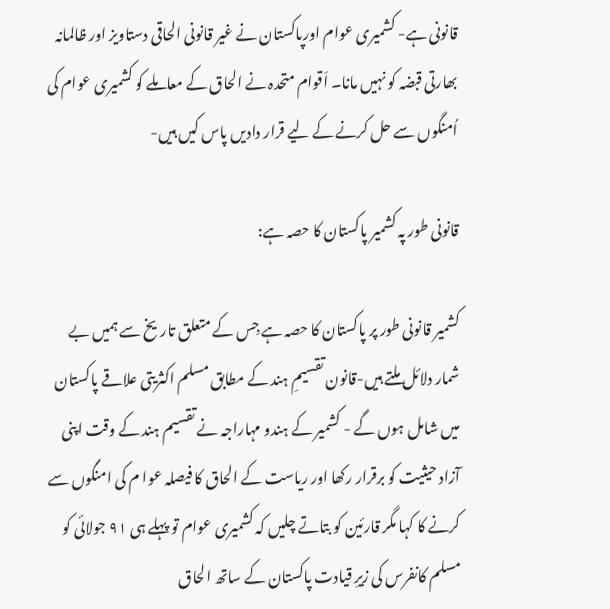قانونی ہے- کشمیری عوام اورپاکستان نے غیر قانونی الحاقی دستاویز اور ظالمانہ بھارتی قبضہ کو نہیں مانا۔ اَقوام متحدہ نے الحاق کے معاملے کو کشمیری عوام کی اُمنگوں سے حل کرنے کے لیے قرار دادیں پاس کیں ہیں-

قانونی طور پہ کشمیر پاکستان کا حصہ ہے:

کشمیر قانونی طور پر پاکستان کا حصہ ہے جِس کے متعلق تاریخ سے ہمیں بے شمار دلائل ملتے ہیں-قانون تقسیمِ ہند کے مطابق مسلم اکثریتی علاقے پاکستان میں شامل ہوں گے - کشمیر کے ہندو مہاراجہ نے تقسیم ہند کے وقت اپنی آزاد حیثیت کو برقرار رکھا اور ریاست کے الحاق کا فیصلہ عوا م کی امنگوں سے کرنے کا کہا مگر قارئین کو بتاتے چلیں کہ کشمیری عوام تو پہلے ہی ۹۱ جولائی کو مسلم کانفرس کی زیرِ قیادت پاکستان کے ساتھ الحاق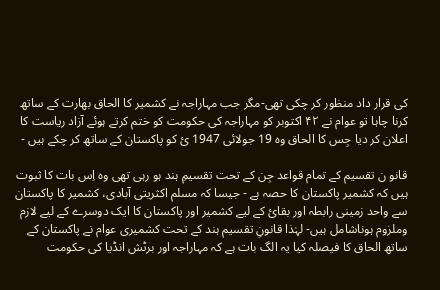کی قرار داد منظور کر چکی تھی-مگر جب مہاراجہ نے کشمیر کا الحاق بھارت کے ساتھ کرنا چاہا تو عوام نے ۴۲ اکتوبر کو مہاراجہ کی حکومت کو ختم کرتے ہوئے آزاد ریاست کا اعلان کر دیا جِس کا الحاق وہ 19 جولائی 1947 ئ کو پاکستان کے ساتھ کر چکے ہیں -

قانو ن تقسیم کے تمام قواعد جِن کے تحت تقسیمِ ہند ہو رہی تھی وہ اِس بات کا ثبوت ہیں کہ کشمیر پاکستان کا حصہ ہے - جیسا کہ مسلم اکثریتی آبادی، کشمیر کا پاکستان سے واحد زمینی رابطہ اور بقائ کے لیے کشمیر اور پاکستان کا ایک دوسرے کے لیے لازم وملزوم ہوناشامل ہیں- لہٰذا قانونِ تقسیم ہند کے تحت کشمیری عوام نے پاکستان کے ساتھ الحاق کا فیصلہ کیا یہ الگ بات ہے کہ مہاراجہ اور برٹش انڈیا کی حکومت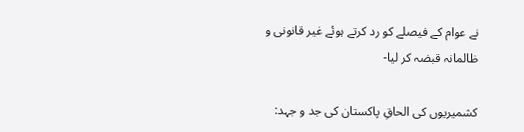نے عوام کے فیصلے کو رد کرتے ہوئے غیر قانونی و ظالمانہ قبضہ کر لیا-

کشمیریوں کی الحاقِ پاکستان کی جد و جہد: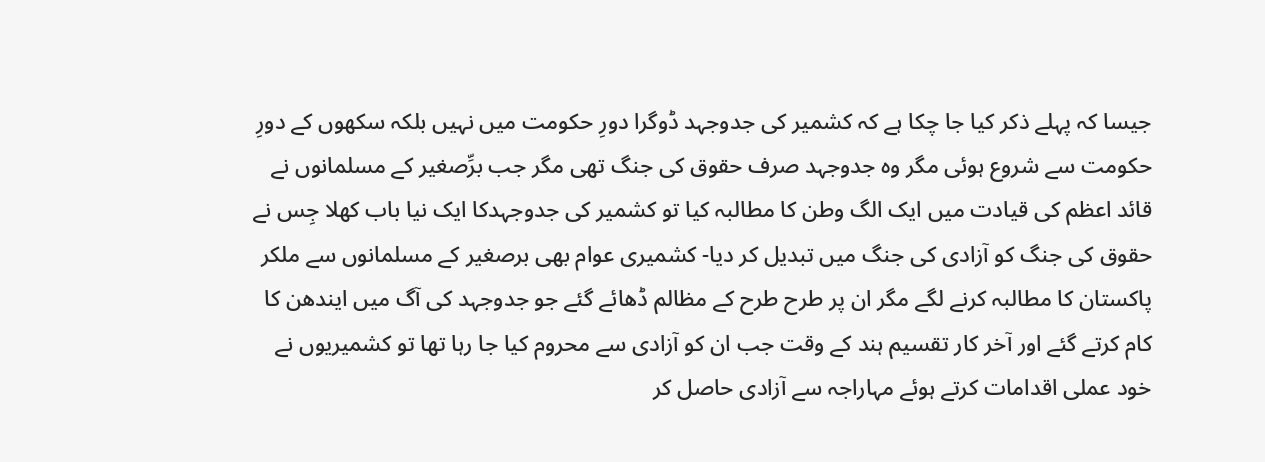جیسا کہ پہلے ذکر کیا جا چکا ہے کہ کشمیر کی جدوجہد ڈوگرا دورِ حکومت میں نہیں بلکہ سکھوں کے دورِ حکومت سے شروع ہوئی مگر وہ جدوجہد صرف حقوق کی جنگ تھی مگر جب برِّصغیر کے مسلمانوں نے قائد اعظم کی قیادت میں ایک الگ وطن کا مطالبہ کیا تو کشمیر کی جدوجہدکا ایک نیا باب کھلا جِس نے حقوق کی جنگ کو آزادی کی جنگ میں تبدیل کر دیا- کشمیری عوام بھی برصغیر کے مسلمانوں سے ملکر پاکستان کا مطالبہ کرنے لگے مگر ان پر طرح طرح کے مظالم ڈھائے گئے جو جدوجہد کی آگ میں ایندھن کا کام کرتے گئے اور آخر کار تقسیم ہند کے وقت جب ان کو آزادی سے محروم کیا جا رہا تھا تو کشمیریوں نے خود عملی اقدامات کرتے ہوئے مہاراجہ سے آزادی حاصل کر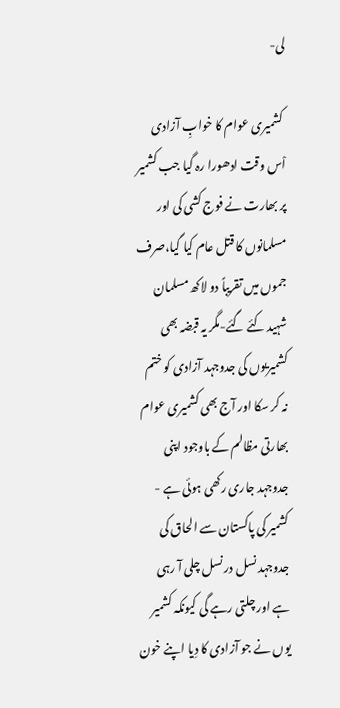لی-

 کشمیری عوام کا خوابِ آزادی اْس وقت ادھورا رہ گیا جب کشمیر پر بھارت نے فوج کشی کی اور مسلمانوں کا قتل عام کیا گیا،صرف جموں میں تقریباً دو لاکھ مسلمان شہید کئے گئے-مگر یہ قبضہ بھی کشمیریوں کی جدوجہد آزادی کو ختم نہ کر سکا اور آج بھی کشمیری عوام بھارتی مظالم کے باوجود اپنی جدوجہد جاری رکھی ہوئی ہے - کشمیر کی پاکستان سے الحاق کی جدوجہد نسل در نسل چلی آ رہی ہے اور چلتی رہے گی کیونکہ کشمیر یوں نے جو آزادی کا دِیا اپنے خون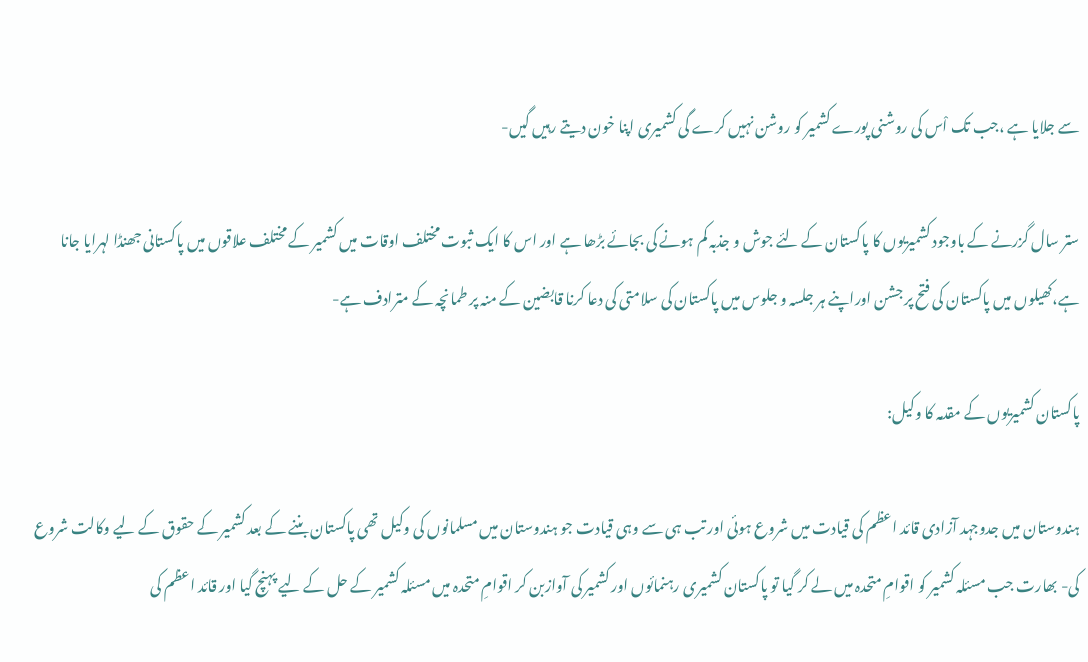سے جلایا ہے ،جب تک اْس کی روشنی پورے کشمیر کو روشن نہیں کرے گی کشمیری اپنا خون دیتے رہیں گیں-

ستر سال گزرنے کے باوجود کشمیریوں کا پاکستان کے لئے جوش و جذبہ کم ہونے کی بجائے بڑھا ہے اور اس کا ایک ثبوت مختلف اوقات میں کشمیر کے مختلف علاقوں میں پاکستانی جھنڈا لہرایا جانا ہے،کھیلوں میں پاکستان کی فتح پر جشن اوراپنے ہر جلسہ و جلوس میں پاکستان کی سلامتی کی دعا کرنا قابضین کے منہ پر طمانچہ کے مترادف ہے-

پاکستان کشمیریوں کے مقدمہ کا وکیل:

ہندوستان میں جدوجہد آزادی قائد اعظم کی قیادت میں شروع ہوئی اور تب ہی سے وہی قیادت جو ہندوستان میں مسلمانوں کی وکیل تھی پاکستان بننے کے بعد کشمیر کے حقوق کے لیے وکالت شروع کی- بھارت جب مسئلہ کشمیر کو اقوامِ متحدہ میں لے کر گیا تو پاکستان کشمیری رہنمائوں اور کشمیر کی آوازبن کر اقوامِ متحدہ میں مسئلہ کشمیر کے حل کے لیے پہنچ گیا اور قائد اعظم کی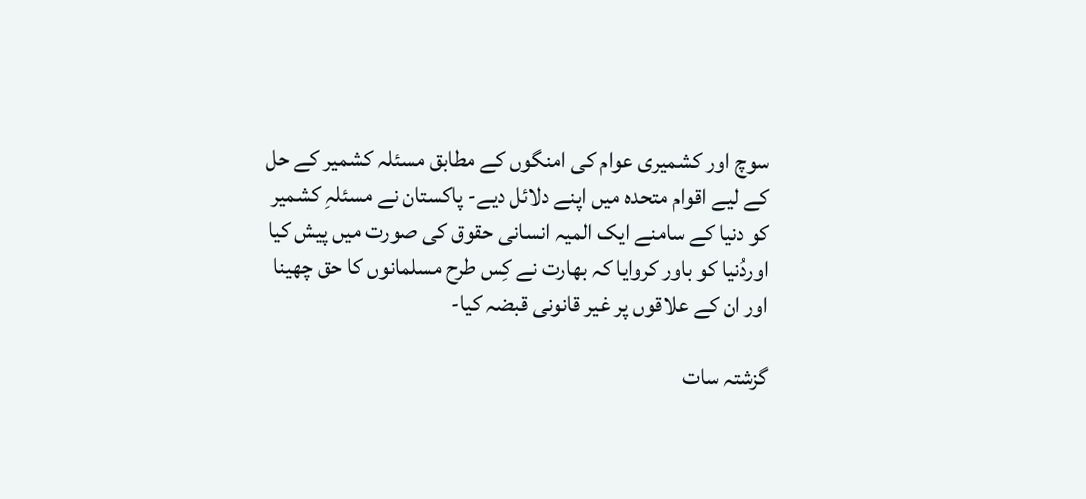سوچ اور کشمیری عوام کی امنگوں کے مطابق مسئلہ کشمیر کے حل کے لیے اقوام متحدہ میں اپنے دلائل دیے- پاکستان نے مسئلہِ کشمیر کو دنیا کے سامنے ایک المیہ انسانی حقوق کی صورت میں پیش کیا اوردُنیا کو باور کروایا کہ بھارت نے کِس طرح مسلمانوں کا حق چھینا اور ان کے علاقوں پر غیر قانونی قبضہ کیا-

گزشتہ سات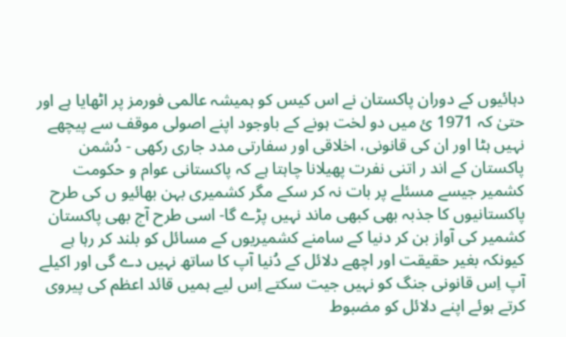دہائیوں کے دوران پاکستان نے اس کیس کو ہمیشہ عالمی فورمز پر اٹھایا ہے اور حتیٰ کہ 1971 ئ میں دو لخت ہونے کے باوجود اپنے اصولی موقف سے پیچھے نہیں ہٹا اور ان کی قانونی، اخلاقی اور سفارتی مدد جاری رکھی - دُشمن پاکستان کے اند ر اتنی نفرت پھیلانا چاہتا ہے کہ پاکستانی عوام و حکومت کشمیر جیسے مسئلے پر بات نہ کر سکے مگر کشمیری بہن بھائیو ں کی طرح پاکستانیوں کا جذبہ بھی کبھی ماند نہیں پڑے گا- اسی طرح آج بھی پاکستان کشمیر کی آواز بن کر دنیا کے سامنے کشمیریوں کے مسائل کو بلند کر رہا ہے کیونکہ بغیر حقیقت اور اچھے دلائل کے دُنیا آپ کا ساتھ نہیں دے گی اور اکیلے آپ اِس قانونی جنگ کو نہیں جیت سکتے اِس لیے ہمیں قائد اعظم کی پیروی کرتے ہوئے اپنے دلائل کو مضبوط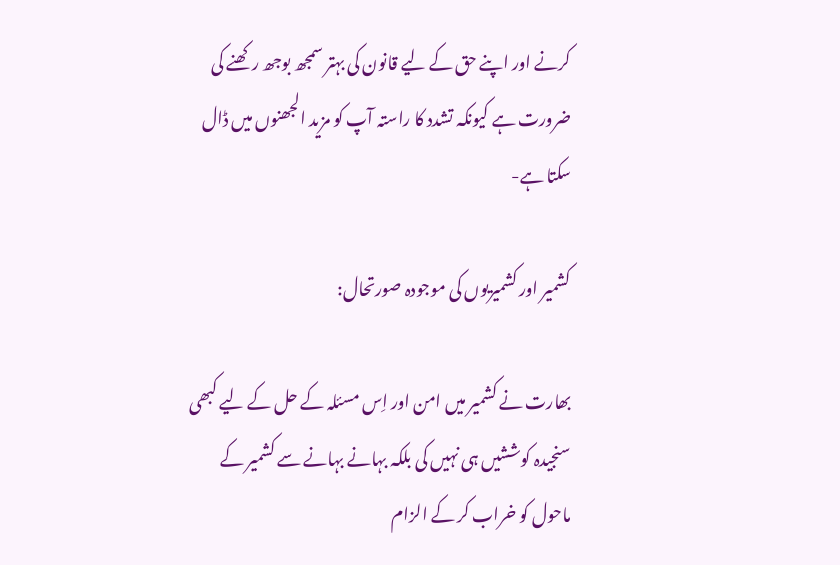کرنے اور اپنے حق کے لیے قانون کی بہتر سمجھ بوجھ رکھنے کی ضرورت ہے کیونکہ تشدد کا راستہ آپ کو مزید الجھنوں میں ڈال سکتا ہے-

کشمیر اور کشمیریوں کی موجودہ صورتحال:

بھارت نے کشمیر میں امن اور اِس مسئلہ کے حل کے لیے کبھی سنجیدہ کوششیں ہی نہیں کی بلکہ بہانے بہانے سے کشمیر کے ماحول کو خراب کر کے الزام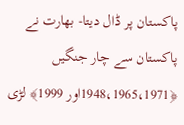پاکستان پر ڈال دیتا- بھارت نے پاکستان سے چار جنگیں ﴿1948،1965،1971اور 1999﴾ لڑی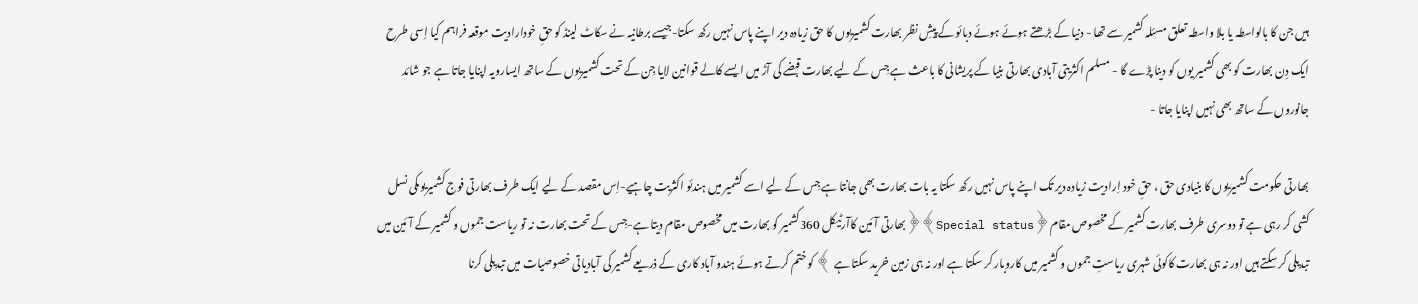ہیں جن کا بالواسطہ یا بلا واسطہ تعلق مسئلہ کشمیر سے تھا - دنیا کے بڑھتے ہوئے ہوئے دبائو کے پیشِ نظر بھارت کشمیریوں کا حق زیادہ دیر اپنے پاس نہیں رکھ سکتا-جیسے برطانیہ نے سکاٹ لینڈ کو حقِ خودارادیت موقعہ فراہم کیا اِسی طرح ایک دِن بھارت کو بھی کشمیر یوں کو دینا پڑے گا - مسلم اکثریتی آبادی بھارتی بنیا کے پریشانی کا باعث ہے جِس کے لیے بھارت قبضے کی آڑ میں ایسے کالے قوانین لایا جِن کے تحت کشمیریوں کے ساتھ ایسارویہ اپنایا جاتا ہے جو شائد جانوروں کے ساتھ بھی نہیں اپنایا جاتا -

بھارتی حکومت کشمیریوں کا بنیادی حق ، حقِ خود اِرادیت زیادہ دیر تک اپنے پاس نہیں رکھ سکتا یہ بات بھارت بھی جانتا ہے جِس کے لیے اسے کشمیر میں ہندئو اکثریت چاہیے-اِس مقصد کے لیے ایک طرف بھارتی فوج کشمیریوںکی نسل کشی کر رہی ہے تو دوسری طرف بھارت کشمیر کے مخصوص مقام﴿Special status﴾﴿بھارتی آئین کاآرٹیکل 360کشمیر کو بھارت میں مخصوص مقام دیتا ہے-جِس کے تحت بھارت نہ تو ریاست جموں و کشمیر کے آئین میں تبدیلی کر سکتے ہیں اور نہ ہی بھارت کاکوئی شہری ریاستِ جموں و کشمیر میں کاروبار کر سکتا ہے اور نہ ہی زمین خرید سکتا ہے ﴾ کو ختم کرتے ہوئے ہندو آباد کاری کے ذریعے کشمیر کی آبادیاتی خصوصیات میں تبدیلی کرنا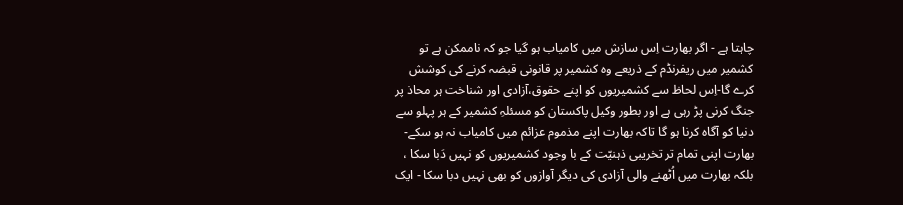چاہتا ہے - اگر بھارت اِس سازش میں کامیاب ہو گیا جو کہ ناممکن ہے تو کشمیر میں ریفرنڈم کے ذریعے وہ کشمیر پر قانونی قبضہ کرنے کی کوشش کرے گا-اِس لحاظ سے کشمیریوں کو اپنے حقوق،آزادی اور شناخت ہر محاذ پر جنگ کرنی پڑ رہی ہے اور بطور وکیل پاکستان کو مسئلہِ کشمیر کے ہر پہلو سے دنیا کو آگاہ کرنا ہو گا تاکہ بھارت اپنے مذموم عزائم میں کامیاب نہ ہو سکے- بھارت اپنی تمام تر تخریبی ذہنیّت کے با وجود کشمیریوں کو نہیں دَبا سکا ، بلکہ بھارت میں اُٹھنے والی آزادی کی دیگر آوازوں کو بھی نہیں دبا سکا - ایک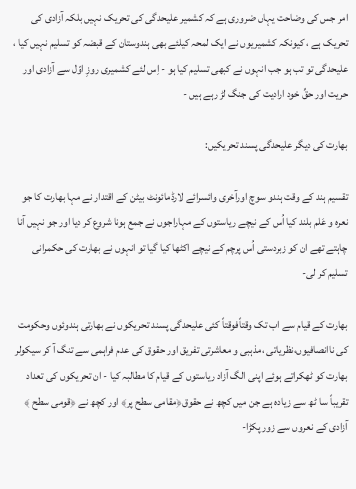امر جس کی وضاحت یہاں ضروری ہے کہ کشمیر علیحدگی کی تحریک نہیں بلکہ آزادی کی تحریک ہے ، کیونکہ کشمیریوں نے ایک لمحہ کیلئے بھی ہندوستان کے قبضہ کو تسلیم نہیں کیا ، علیحدگی تو تب ہو جب انہوں نے کبھی تسلیم کیا ہو - اِس لئے کشمیری روزِ اوّل سے آزادی اور حریت اور حقِّ خود ارادیت کی جنگ لڑ رہے ہیں -

بھارت کی دیگر علیحدگی پسند تحریکیں:

تقسیم ہند کے وقت ہندو سوچ اورآخری وائسرائے لارڈمائونٹ بیٹن کے اقتدار نے مہا بھارت کا جو نعرہ و عَلم بلند کیا اُس کے نیچے ریاستوں کے مہاراجوں نے جمع ہونا شروع کر دیا اور جو نہیں آنا چاہتے تھے ان کو زبردستی اُس پرچم کے نیچے اکٹھا کیا گیا تو انہوں نے بھارت کی حکمرانی تسلیم کر لی-

بھارت کے قیام سے اب تک وقتاًفوقتاً کئی علیحدگی پسند تحریکوں نے بھارتی ہندوئوں وحکومت کی ناانصافیوں،نظریاتی ،مذہبی و معاشرتی تفریق اور حقوق کی عدم فراہمی سے تنگ آ کر سیکولر بھارت کو ٹھکراتے ہوئے اپنی الگ آزاد ریاستوں کے قیام کا مطالبہ کیا - ان تحریکوں کی تعداد تقریباً سا ٹھ سے زیادہ ہے جن میں کچھ نے حقوق﴿مقامی سطح پر﴾ اور کچھ نے ﴿قومی سطح ﴾ آزادی کے نعروں سے زور پکڑا-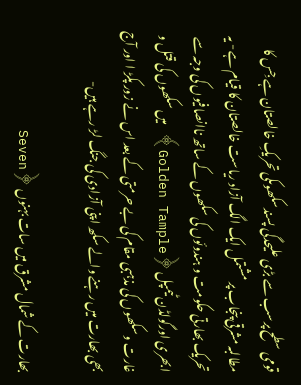قومی سطح پرسب سے بڑی علیحدگی پسندسکھوںکی تحریکِ خالصتان ہے جِس کا مطالبہ مشرقی پنجاب پر مشتمل ایک الگ آزاد ریاست خالصتان کا قیام ہے- یہ تحریک بھارتی حکومت و ہندوئوں کی سکھوں کے ساتھ ناانصافیوں کی وجہ سے ابھری اورگولڈن ٹیمپل ﴿Golden Tample﴾ میں سکھوں کی قتل و غارت و سکھوں کی مذہبی مقام کی بے حرمتی کے بعد اس نے زور پکڑ ا اور آج بھی بھارت میں رہنے والے سکھ اپنی آزادی کی جنگ لڑ رہے ہیں-

بھارت کے شمال مشرق میں سات بہنوں ﴿Seven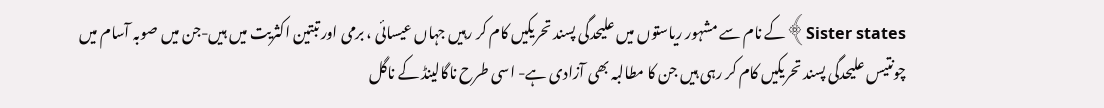Sister states﴾کے نام سے مشہور ریاستوں میں علیحدگی پسند تحریکیں کام کر رہیں جہاں عیسائی ، برمی اور تبتین اکثریت میں ہیں-جن میں صوبہ آسام میں چونتیس علیحدگی پسند تحریکیں کام کر رہی ہیں جن کا مطالبہ بھی آزادی ہے- اسی طرح ناگالینڈ کے ناگل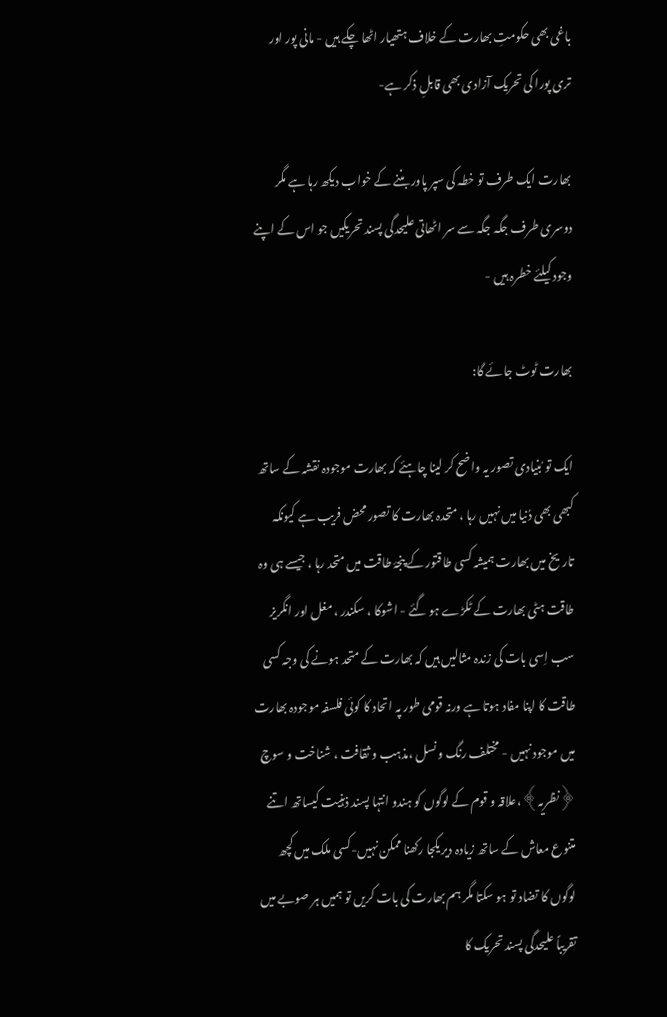باغی بھی حکومتِ بھارت کے خلاف ہتھیار اٹھا چکے ہیں - مانی پور اور تری پورا کی تحریک آزادی بھی قابلِ ذکر ہے-

بھارت ایک طرف تو خطہ کی سپر پاور بننے کے خواب دیکھ رہا ہے مگر دوسری طرف جگہ جگہ سے سر اٹھاتی علیحدگی پسند تحریکیں جو اس کے اپنے وجود کیلئے خطرہ ہیں -

بھارت ٹوٹ جائے گا:

ایک تو بُنیادی تصور یہ واضح کر لینا چاہئے کہ بھارت موجودہ نقشہ کے ساتھ کبھی بھی دُنیا میں نہیں رہا ، متحدہ بھارت کا تصور محض فریب ہے کیونکہ تاریخ میں بھارت ہمیشہ کسی طاقتور کے پنجۂ طاقت میں متحد رہا ، جیسے ہی وہ طاقت ہٹی بھارت کے ٹکڑے ہو گئے - اشوکا ، سکندر ، مغل اور انگریز سب اِسی بات کی زندہ مثالیں ہیں کہ بھارت کے متحد ہونے کی وجہ کسی طاقت کا اپنا مفاد ہوتا ہے ورنہ قومی طور پہ اتحاد کا کوئی فلسفہ موجودہ بھارت میں موجود نہیں - مختلف رنگ و نسل ،مذہب و ثقافت ، شناخت و سوچ ﴿نظریہ﴾،علاقہ و قوم کے لوگوں کو ہندو انتہا پسند ذہنیت کیساتھ اتنے متنوع معاش کے ساتھ زیادہ دیر یکجا رکھنا ممکن نہیں-کسی ملک میں کچھ لوگوں کا تضاد تو ہو سکتا مگر ہم بھارت کی بات کریں تو ہمیں ہر صوبے میں تقریباً علیحدگی پسند تحریک کا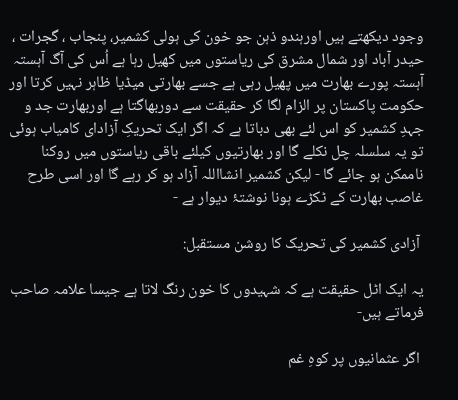وجود دیکھتے ہیں اورہندو ذہن جو خون کی ہولی کشمیر، پنجاب ، گجرات ، حیدر آباد اور شمال مشرق کی ریاستوں میں کھیل رہا ہے اُس کی آگ آہستہ آہستہ پورے بھارت میں پھیل رہی ہے جسے بھارتی میڈیا ظاہر نہیں کرتا اور حکومت پاکستان پر الزام لگا کر حقیقت سے دوربھاگتا ہے اوربھارت جد و جہدِ کشمیر کو اس لئے بھی دباتا ہے کہ اگر ایک تحریکِ آزادای کامیاب ہوئی تو یہ سلسلہ چل نکلے گا اور بھارتیوں کیلئے باقی ریاستوں میں روکنا ناممکن ہو جائے گا - لیکن کشمیر انشااللہ آزاد ہو کر رہے گا اور اسی طرح غاصب بھارت کے ٹکڑے ہونا نوشتۂ دیوار ہے -

 آزادی کشمیر کی تحریک کا روشن مستقبل:

یہ ایک اٹل حقیقت ہے کہ شہیدوں کا خون رنگ لاتا ہے جیسا علامہ صاحب فرماتے ہیں-

 اگر عثمانیوں پر کوہِ غم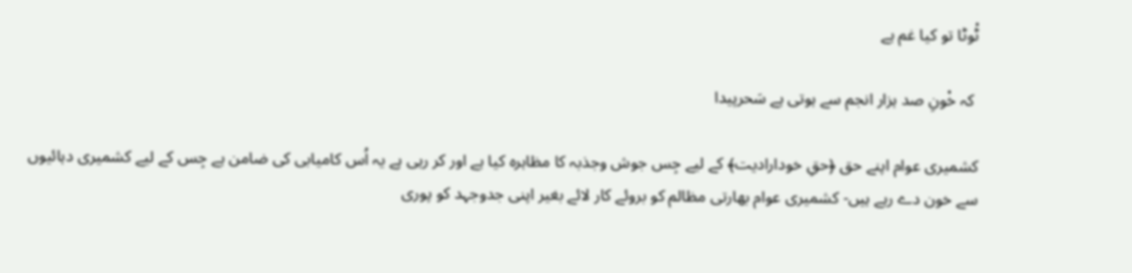ٹْوٹا تو کیا غم ہے

 کہ خْونِ صد ہزار انجم سے ہوتی ہے سَحرپیدا

کشمیری عوام اپنے حق ﴿حقِ خودارادیت﴾ کے لیے جِس جوش وجذبہ کا مظاہرہ کیا ہے اور کر رہی ہے یہ اُس کامیابی کی ضامن ہے جِس کے لیے کشمیری دہائیوں سے خون دے رہے ہیں- کشمیری عوام بھارتی مظالم کو بروئے کار لائے بغیر اپنی جدوجہد کو پوری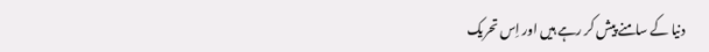دنیا کے سامنے پیش کر رہے ہیں اور اِس تحریک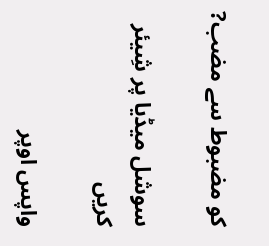کو مضبوط سے مضب?

سوشل میڈیا پر شِیئر کریں

واپس اوپر